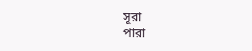সূরা
পারা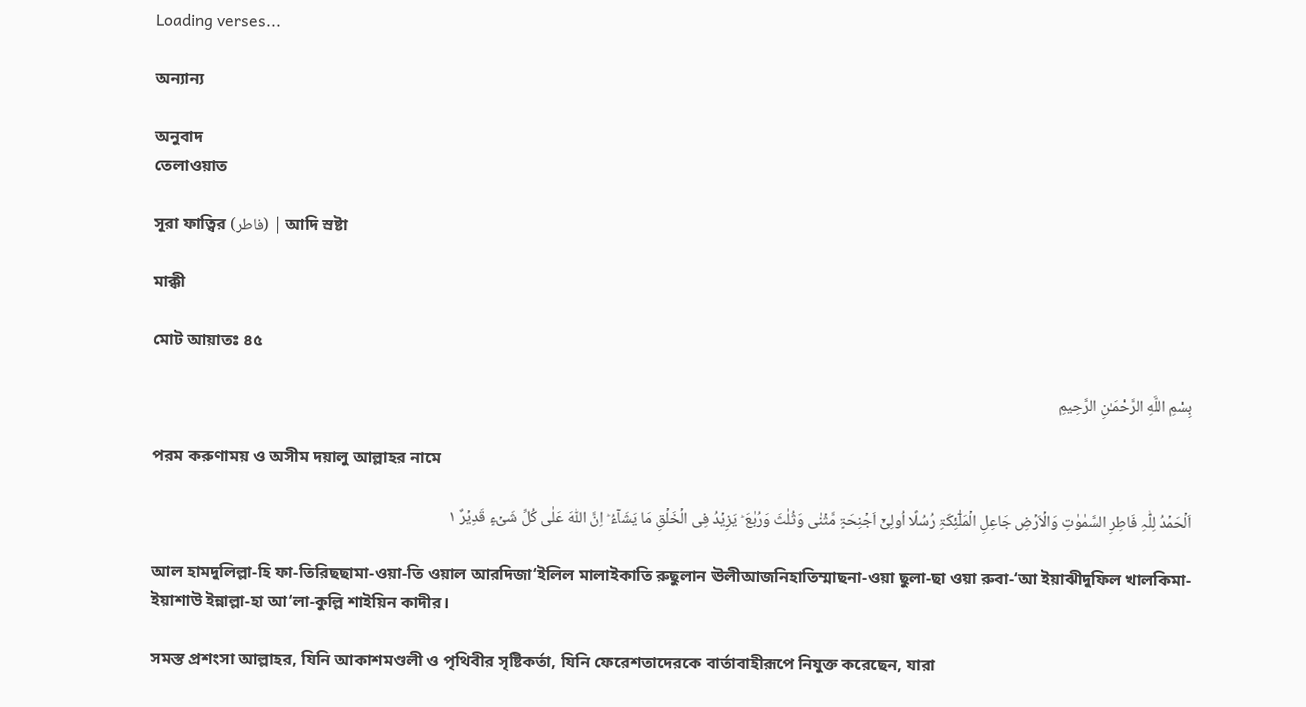Loading verses...

অন্যান্য

অনুবাদ
তেলাওয়াত

সূরা ফাত্বির (فاطر) | আদি স্রষ্টা

মাক্কী

মোট আয়াতঃ ৪৫

بِسْمِ اللَّهِ الرَّحْمَـٰنِ الرَّحِيمِ

পরম করুণাময় ও অসীম দয়ালু আল্লাহর নামে

اَلۡحَمۡدُ لِلّٰہِ فَاطِرِ السَّمٰوٰتِ وَالۡاَرۡضِ جَاعِلِ الۡمَلٰٓئِکَۃِ رُسُلًا اُولِیۡۤ اَجۡنِحَۃٍ مَّثۡنٰی وَثُلٰثَ وَرُبٰعَ ؕ یَزِیۡدُ فِی الۡخَلۡقِ مَا یَشَآءُ ؕ اِنَّ اللّٰہَ عَلٰی کُلِّ شَیۡءٍ قَدِیۡرٌ ١

আল হামদুলিল্লা-হি ফা-তিরিছছামা-ওয়া-তি ওয়াল আরদিজা‘ইলিল মালাইকাতি রুছুলান ঊলীআজনিহাতিম্মাছনা-ওয়া ছুলা-ছা ওয়া রুবা-‘আ ইয়াঝীদুফিল খালকিমা-ইয়াশাউ ইন্নাল্লা-হা আ‘লা-কুল্লি শাইয়িন কাদীর।

সমস্ত প্রশংসা আল্লাহর, যিনি আকাশমণ্ডলী ও পৃথিবীর সৃষ্টিকর্তা, যিনি ফেরেশতাদেরকে বার্তাবাহীরূপে নিযুক্ত করেছেন, যারা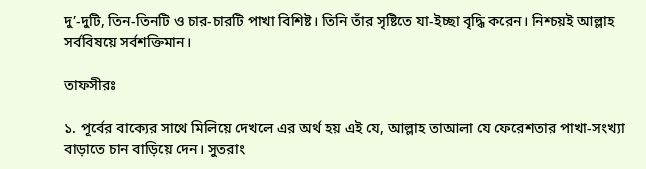দু’-দুটি, তিন-তিনটি ও চার-চারটি পাখা বিশিষ্ট। তিনি তাঁর সৃষ্টিতে যা-ইচ্ছা বৃদ্ধি করেন। নিশ্চয়ই আল্লাহ সর্ববিষয়ে সর্বশক্তিমান।

তাফসীরঃ

১. পূর্বের বাক্যের সাথে মিলিয়ে দেখলে এর অর্থ হয় এই যে, আল্লাহ তাআলা যে ফেরেশতার পাখা-সংখ্যা বাড়াতে চান বাড়িয়ে দেন। সুতরাং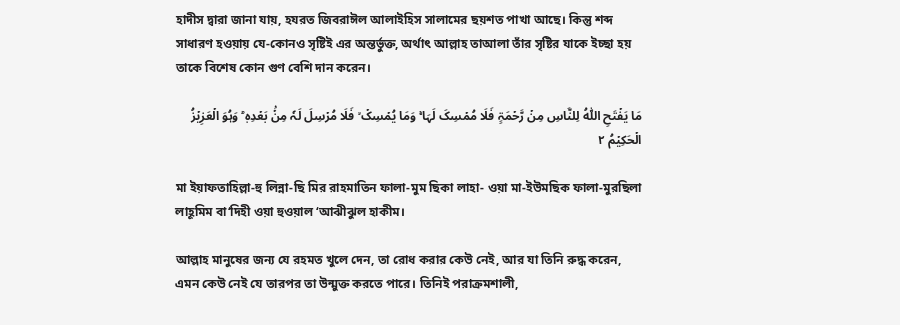হাদীস দ্বারা জানা যায়, হযরত জিবরাঈল আলাইহিস সালামের ছয়শত পাখা আছে। কিন্তু শব্দ সাধারণ হওয়ায় যে-কোনও সৃষ্টিই এর অন্তর্ভুক্ত, অর্থাৎ আল্লাহ তাআলা তাঁর সৃষ্টির যাকে ইচ্ছা হয় তাকে বিশেষ কোন গুণ বেশি দান করেন।

مَا یَفۡتَحِ اللّٰہُ لِلنَّاسِ مِنۡ رَّحۡمَۃٍ فَلَا مُمۡسِکَ لَہَا ۚ وَمَا یُمۡسِکۡ ۙ فَلَا مُرۡسِلَ لَہٗ مِنۡۢ بَعۡدِہٖ ؕ وَہُوَ الۡعَزِیۡزُ الۡحَکِیۡمُ ٢

মা ইয়াফতাহিল্লা-হু লিন্না-ছি মির রাহমাতিন ফালা-মুম ছিকা লাহা- ওয়া মা-ইউমছিক ফালা-মুরছিলা লাহূমিম বা‘দিহী ওয়া হুওয়াল ‘আঝীঝুল হাকীম।

আল্লাহ মানুষের জন্য যে রহমত খুলে দেন, তা রোধ করার কেউ নেই, আর যা তিনি রুদ্ধ করেন, এমন কেউ নেই যে তারপর তা উন্মুক্ত করতে পারে। তিনিই পরাক্রমশালী,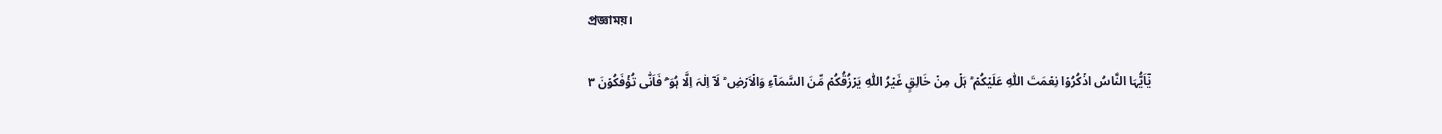প্রজ্ঞাময়।

یٰۤاَیُّہَا النَّاسُ اذۡکُرُوۡا نِعۡمَتَ اللّٰہِ عَلَیۡکُمۡ ؕ ہَلۡ مِنۡ خَالِقٍ غَیۡرُ اللّٰہِ یَرۡزُقُکُمۡ مِّنَ السَّمَآءِ وَالۡاَرۡضِ ؕ لَاۤ اِلٰہَ اِلَّا ہُوَ ۫ۖ فَاَنّٰی تُؤۡفَکُوۡنَ ٣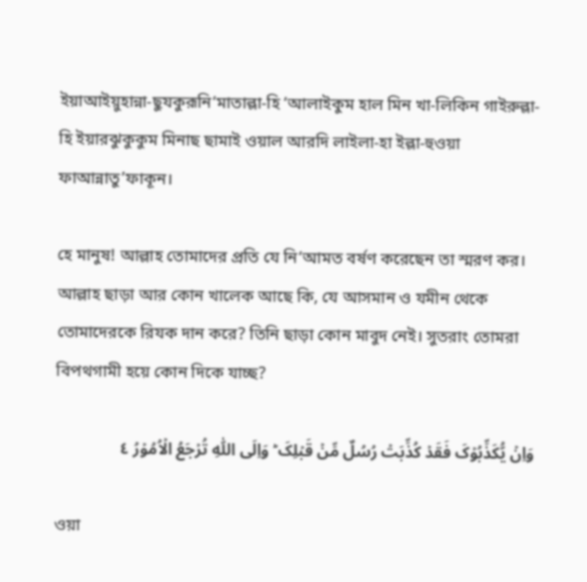ইয়াআইয়ুহান্না-ছুযকুরূনি‘মাতাল্লা-হি ‘আলাইকুম হাল মিন খা-লিকিন গাইরুল্লা-হি ইয়ারঝুকুকুম মিনাছ ছামাই ওয়াল আরদি লাইলা-হা ইল্লা-হুওয়া ফাআন্নাতু’ফাকূন।

হে মানুষ! আল্লাহ তোমাদের প্রতি যে নি‘আমত বর্ষণ করেছেন তা স্মরণ কর। আল্লাহ ছাড়া আর কোন খালেক আছে কি, যে আসমান ও যমীন থেকে তোমাদেরকে রিযক দান করে? তিনি ছাড়া কোন মাবুদ নেই। সুতরাং তোমরা বিপথগামী হয়ে কোন দিকে যাচ্ছ?

وَاِنۡ یُّکَذِّبُوۡکَ فَقَدۡ کُذِّبَتۡ رُسُلٌ مِّنۡ قَبۡلِکَ ؕ وَاِلَی اللّٰہِ تُرۡجَعُ الۡاُمُوۡرُ ٤

ওয়া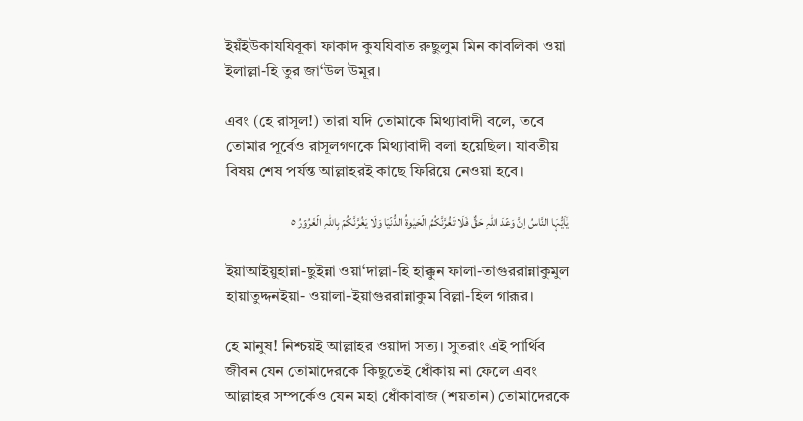ইয়ঁইউকাযযিবূকা ফাকাদ কুযযিবাত রুছুলুম মিন কাবলিকা ওয়া ইলাল্লা-হি তুর জা‘উল উমূর।

এবং (হে রাসূল!) তারা যদি তোমাকে মিথ্যাবাদী বলে, তবে তোমার পূর্বেও রাসূলগণকে মিথ্যাবাদী বলা হয়েছিল। যাবতীয় বিষয় শেষ পর্যন্ত আল্লাহরই কাছে ফিরিয়ে নেওয়া হবে।

یٰۤاَیُّہَا النَّاسُ اِنَّ وَعۡدَ اللّٰہِ حَقٌّ فَلَا تَغُرَّنَّکُمُ الۡحَیٰوۃُ الدُّنۡیَا وَلَا یَغُرَّنَّکُمۡ بِاللّٰہِ الۡغَرُوۡرُ ٥

ইয়াআইয়ুহান্না-ছুইন্না ওয়া‘দাল্লা-হি হাক্কুন ফালা-তাগুররান্নাকুমুল হায়াতুদ্দনইয়া- ওয়ালা-ইয়াগুররান্নাকুম বিল্লা-হিল গারূর।

হে মানুষ! নিশ্চয়ই আল্লাহর ওয়াদা সত্য। সুতরাং এই পার্থিব জীবন যেন তোমাদেরকে কিছুতেই ধোঁকায় না ফেলে এবং আল্লাহর সম্পর্কেও যেন মহা ধোঁকাবাজ (শয়তান) তোমাদেরকে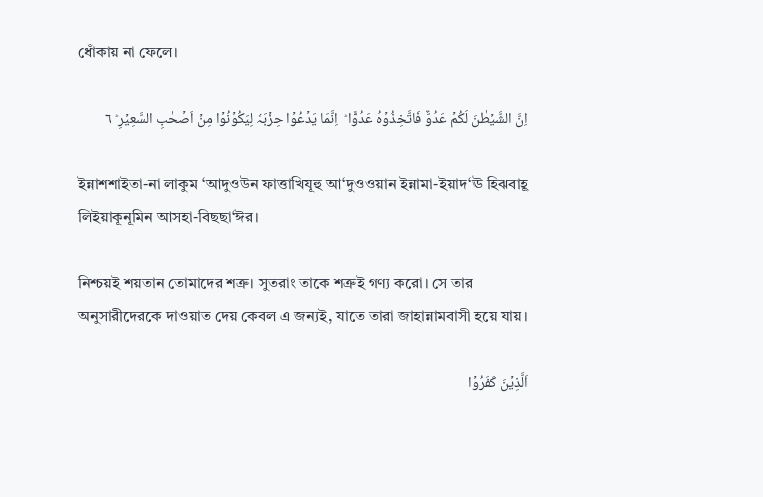ধোঁকায় না ফেলে।

اِنَّ الشَّیۡطٰنَ لَکُمۡ عَدُوٌّ فَاتَّخِذُوۡہُ عَدُوًّا ؕ  اِنَّمَا یَدۡعُوۡا حِزۡبَہٗ لِیَکُوۡنُوۡا مِنۡ اَصۡحٰبِ السَّعِیۡرِ ؕ ٦

ইন্নাশশাইতা-না লাকুম ‘আদুওউন ফাত্তাখিযূহু আ‘দুওওয়ান ইন্নামা-ইয়াদ‘ঊ হিঝবাহূ লিইয়াকূনূমিন আসহা-বিছছা‘ঈর।

নিশ্চয়ই শয়তান তোমাদের শত্রু। সুতরাং তাকে শত্রুই গণ্য করো। সে তার অনুসারীদেরকে দাওয়াত দেয় কেবল এ জন্যই, যাতে তারা জাহান্নামবাসী হয়ে যায়।

اَلَّذِیۡنَ کَفَرُوۡا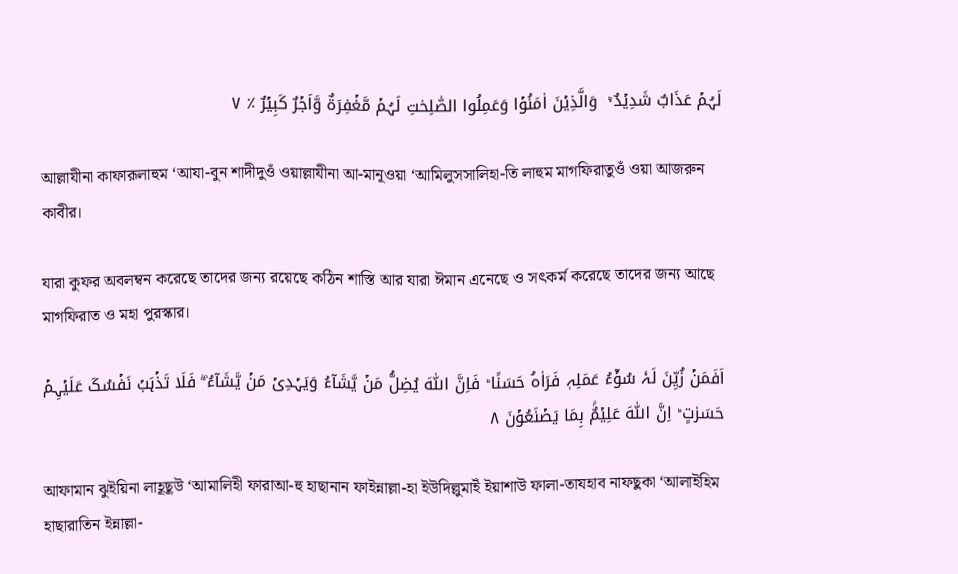لَہُمۡ عَذَابٌ شَدِیۡدٌ ۬ؕ  وَالَّذِیۡنَ اٰمَنُوۡا وَعَمِلُوا الصّٰلِحٰتِ لَہُمۡ مَّغۡفِرَۃٌ وَّاَجۡرٌ کَبِیۡرٌ ٪ ٧

আল্লাযীনা কাফারূলাহুম ‘আযা-বুন শাদীদুওঁ ওয়াল্লাযীনা আ-মানূওয়া ‘আমিলুসসালিহা-তি লাহুম মাগফিরাতুওঁ ওয়া আজরুন কাবীর।

যারা কুফর অবলম্বন করেছে তাদের জন্য রয়েছে কঠিন শাস্তি আর যারা ঈমান এনেছে ও সৎকর্ম করেছে তাদের জন্য আছে মাগফিরাত ও মহা পুরস্কার।

اَفَمَنۡ زُیِّنَ لَہٗ سُوۡٓءُ عَمَلِہٖ فَرَاٰہُ حَسَنًا ؕ فَاِنَّ اللّٰہَ یُضِلُّ مَنۡ یَّشَآءُ وَیَہۡدِیۡ مَنۡ یَّشَآءُ ۫ۖ فَلَا تَذۡہَبۡ نَفۡسُکَ عَلَیۡہِمۡ حَسَرٰتٍ ؕ اِنَّ اللّٰہَ عَلِیۡمٌۢ بِمَا یَصۡنَعُوۡنَ ٨

আফামান ঝুইয়িনা লাহূছূউ ‘আমালিহী ফারাআ-হু হাছানান ফাইন্নাল্লা-হা ইউদিল্লুমাইঁ ইয়াশাউ ফালা-তাযহাব নাফছুকা ‘আলাইহিম হাছারাতিন ইন্নাল্লা-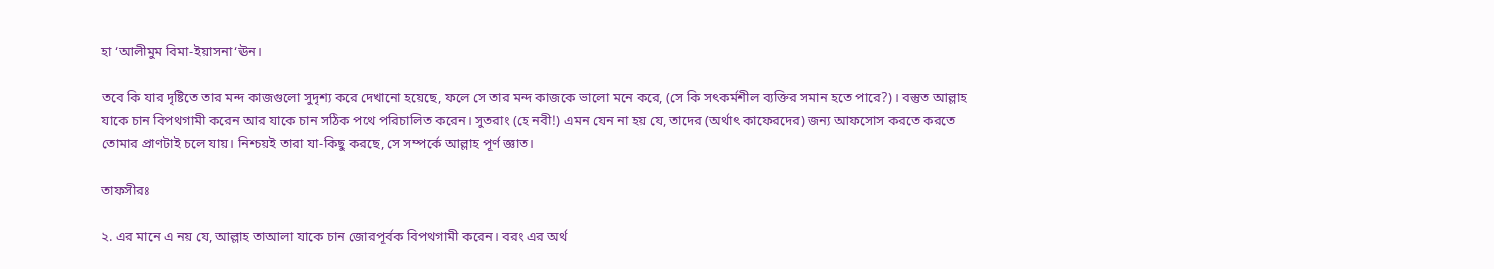হা ‘আলীমুম বিমা-ইয়াসনা‘ঊন।

তবে কি যার দৃষ্টিতে তার মন্দ কাজগুলো সুদৃশ্য করে দেখানো হয়েছে, ফলে সে তার মন্দ কাজকে ভালো মনে করে, (সে কি সৎকর্মশীল ব্যক্তির সমান হতে পারে?)। বস্তুত আল্লাহ যাকে চান বিপথগামী করেন আর যাকে চান সঠিক পথে পরিচালিত করেন। সুতরাং (হে নবী!) এমন যেন না হয় যে, তাদের (অর্থাৎ কাফেরদের) জন্য আফসোস করতে করতে তোমার প্রাণটাই চলে যায়। নিশ্চয়ই তারা যা-কিছু করছে, সে সম্পর্কে আল্লাহ পূর্ণ জ্ঞাত।

তাফসীরঃ

২. এর মানে এ নয় যে, আল্লাহ তাআলা যাকে চান জোরপূর্বক বিপথগামী করেন। বরং এর অর্থ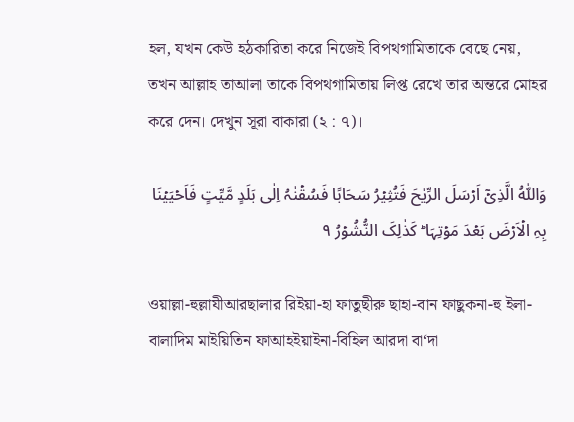হল, যখন কেউ হঠকারিতা করে নিজেই বিপথগামিতাকে বেছে নেয়, তখন আল্লাহ তাআলা তাকে বিপথগামিতায় লিপ্ত রেখে তার অন্তরে মোহর করে দেন। দেখুন সূরা বাকারা (২ : ৭)।

وَاللّٰہُ الَّذِیۡۤ اَرۡسَلَ الرِّیٰحَ فَتُثِیۡرُ سَحَابًا فَسُقۡنٰہُ اِلٰی بَلَدٍ مَّیِّتٍ فَاَحۡیَیۡنَا بِہِ الۡاَرۡضَ بَعۡدَ مَوۡتِہَا ؕ کَذٰلِکَ النُّشُوۡرُ ٩

ওয়াল্লা-হুল্লাযীআরছালার রিইয়া-হা ফাতুছীরু ছাহা-বান ফাছুকনা-হু ইলা-বালাদিম মাইয়িতিন ফাআহইয়াইনা-বিহিল আরদা বা‘দা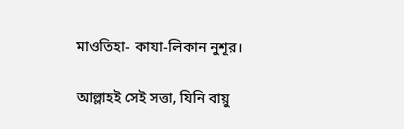মাওতিহা- কাযা-লিকান নুশূর।

আল্লাহই সেই সত্তা, যিনি বায়ু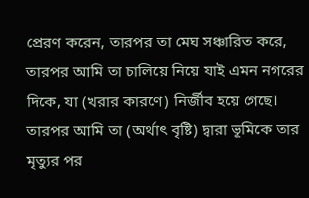প্রেরণ করেন, তারপর তা মেঘ সঞ্চারিত করে, তারপর আমি তা চালিয়ে নিয়ে যাই এমন নগরের দিকে, যা (খরার কারণে) নির্জীব হয়ে গেছে। তারপর আমি তা (অর্থাৎ বৃষ্টি) দ্বারা ভূমিকে তার মৃত্যুর পর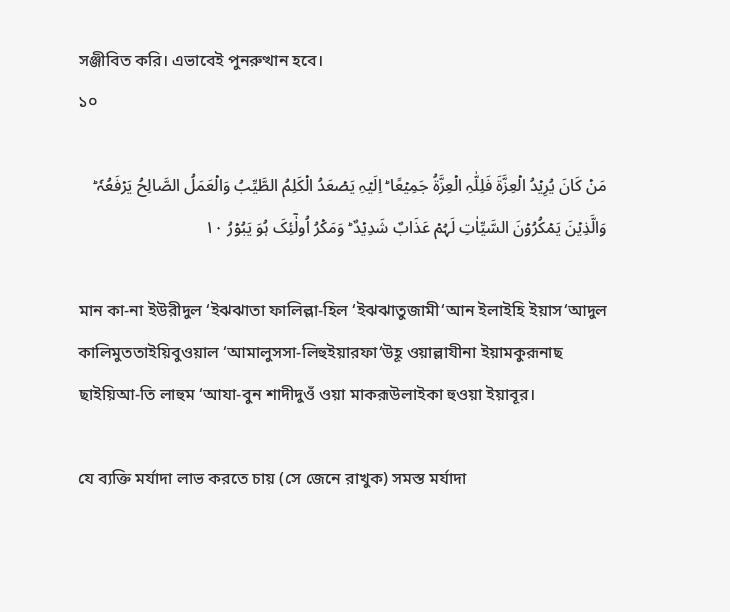সঞ্জীবিত করি। এভাবেই পুনরুত্থান হবে।
১০

مَنۡ کَانَ یُرِیۡدُ الۡعِزَّۃَ فَلِلّٰہِ الۡعِزَّۃُ جَمِیۡعًا ؕ اِلَیۡہِ یَصۡعَدُ الۡکَلِمُ الطَّیِّبُ وَالۡعَمَلُ الصَّالِحُ یَرۡفَعُہٗ ؕ وَالَّذِیۡنَ یَمۡکُرُوۡنَ السَّیِّاٰتِ لَہُمۡ عَذَابٌ شَدِیۡدٌ ؕ وَمَکۡرُ اُولٰٓئِکَ ہُوَ یَبُوۡرُ ١۰

মান কা-না ইউরীদুল ‘ইঝঝাতা ফালিল্লা-হিল ‘ইঝঝাতুজামী‘আন ইলাইহি ইয়াস‘আদুল কালিমুততাইয়িবুওয়াল ‘আমালুসসা-লিহুইয়ারফা‘উহূ ওয়াল্লাযীনা ইয়ামকুরূনাছ ছাইয়িআ-তি লাহুম ‘আযা-বুন শাদীদুওঁ ওয়া মাকরূউলাইকা হুওয়া ইয়াবূর।

যে ব্যক্তি মর্যাদা লাভ করতে চায় (সে জেনে রাখুক) সমস্ত মর্যাদা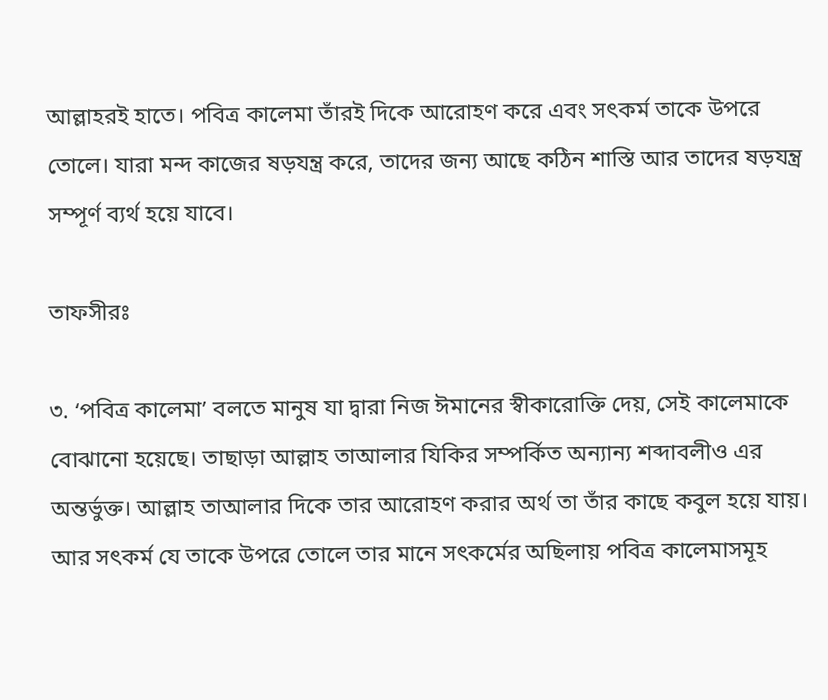আল্লাহরই হাতে। পবিত্র কালেমা তাঁরই দিকে আরোহণ করে এবং সৎকর্ম তাকে উপরে তোলে। যারা মন্দ কাজের ষড়যন্ত্র করে, তাদের জন্য আছে কঠিন শাস্তি আর তাদের ষড়যন্ত্র সম্পূর্ণ ব্যর্থ হয়ে যাবে।

তাফসীরঃ

৩. ‘পবিত্র কালেমা’ বলতে মানুষ যা দ্বারা নিজ ঈমানের স্বীকারোক্তি দেয়, সেই কালেমাকে বোঝানো হয়েছে। তাছাড়া আল্লাহ তাআলার যিকির সম্পর্কিত অন্যান্য শব্দাবলীও এর অন্তর্ভুক্ত। আল্লাহ তাআলার দিকে তার আরোহণ করার অর্থ তা তাঁর কাছে কবুল হয়ে যায়। আর সৎকর্ম যে তাকে উপরে তোলে তার মানে সৎকর্মের অছিলায় পবিত্র কালেমাসমূহ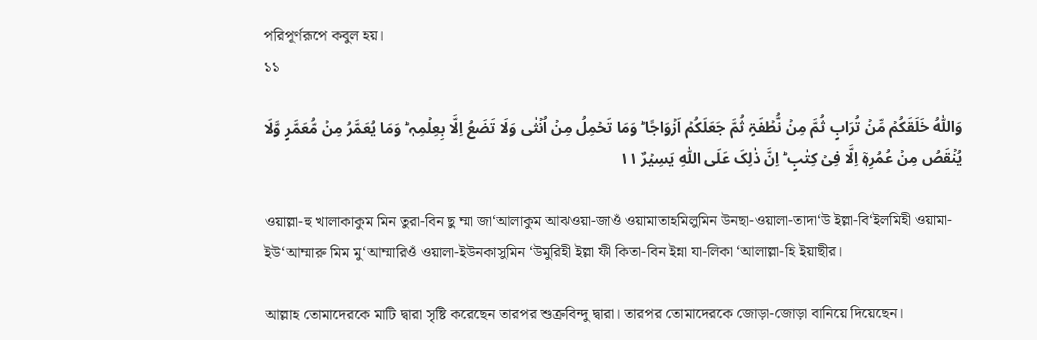পরিপূর্ণরূপে কবুল হয়।
১১

وَاللّٰہُ خَلَقَکُمۡ مِّنۡ تُرَابٍ ثُمَّ مِنۡ نُّطۡفَۃٍ ثُمَّ جَعَلَکُمۡ اَزۡوَاجًا ؕ وَمَا تَحۡمِلُ مِنۡ اُنۡثٰی وَلَا تَضَعُ اِلَّا بِعِلۡمِہٖ ؕ وَمَا یُعَمَّرُ مِنۡ مُّعَمَّرٍ وَّلَا یُنۡقَصُ مِنۡ عُمُرِہٖۤ اِلَّا فِیۡ کِتٰبٍ ؕ اِنَّ ذٰلِکَ عَلَی اللّٰہِ یَسِیۡرٌ ١١

ওয়াল্লা-হু খালাকাকুম মিন তুরা-বিন ছু ম্মা জা‘আলাকুম আঝওয়া-জাওঁ ওয়ামাতাহমিলুমিন উনছা-ওয়ালা-তাদা‘উ ইল্লা-বি‘ইলমিহী ওয়ামা-ইউ‘আম্মারু মিম মু‘আম্মারিওঁ ওয়ালা-ইউনকাসুমিন ‘উমুরিহী ইল্লা ফী কিতা-বিন ইন্না যা-লিকা ‘আলাল্লা-হি ইয়াছীর।

আল্লাহ তোমাদেরকে মাটি দ্বারা সৃষ্টি করেছেন তারপর শুক্রবিন্দু দ্বারা। তারপর তোমাদেরকে জোড়া-জোড়া বানিয়ে দিয়েছেন।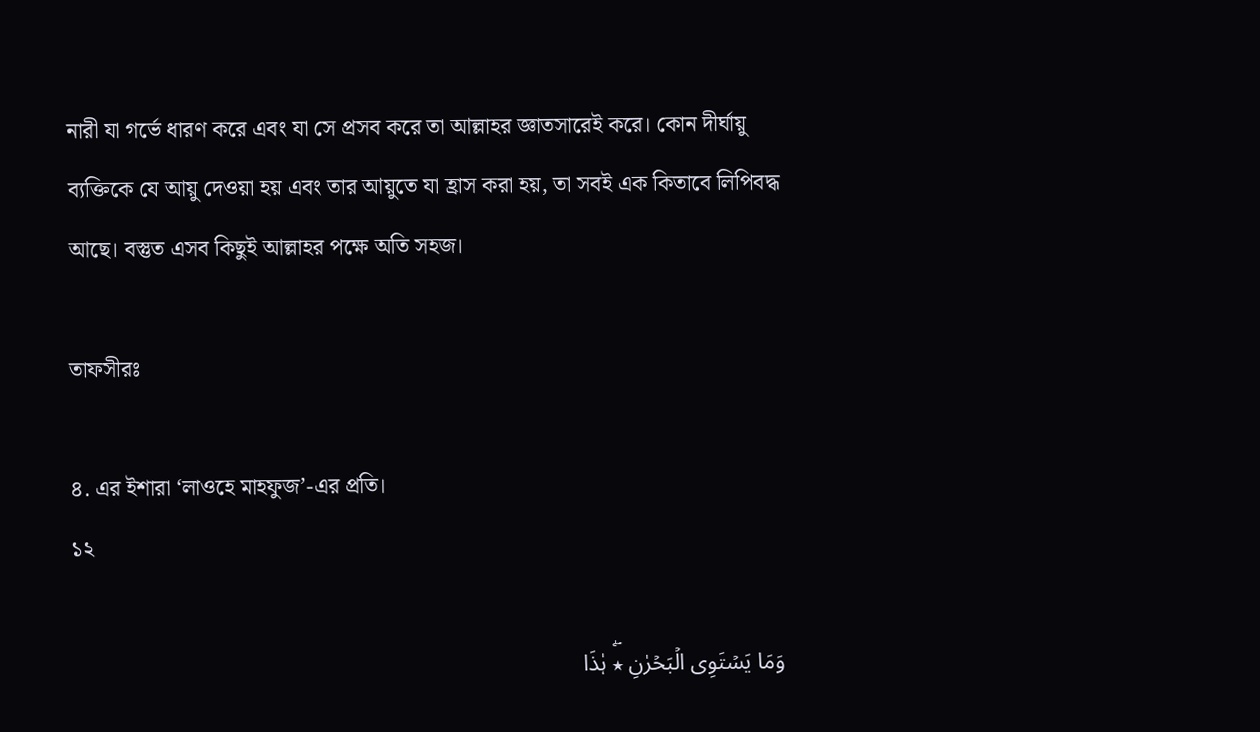নারী যা গর্ভে ধারণ করে এবং যা সে প্রসব করে তা আল্লাহর জ্ঞাতসারেই করে। কোন দীর্ঘায়ু ব্যক্তিকে যে আয়ু দেওয়া হয় এবং তার আয়ুতে যা হ্রাস করা হয়, তা সবই এক কিতাবে লিপিবদ্ধ আছে। বস্তুত এসব কিছুই আল্লাহর পক্ষে অতি সহজ।

তাফসীরঃ

৪. এর ইশারা ‘লাওহে মাহফুজ’-এর প্রতি।
১২

وَمَا یَسۡتَوِی الۡبَحۡرٰنِ ٭ۖ ہٰذَا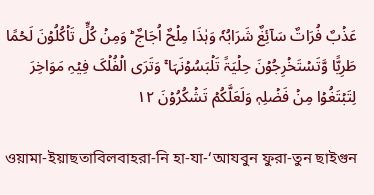عَذۡبٌ فُرَاتٌ سَآئِغٌ شَرَابُہٗ وَہٰذَا مِلۡحٌ اُجَاجٌ ؕ وَمِنۡ کُلٍّ تَاۡکُلُوۡنَ لَحۡمًا طَرِیًّا وَّتَسۡتَخۡرِجُوۡنَ حِلۡیَۃً تَلۡبَسُوۡنَہَا ۚ وَتَرَی الۡفُلۡکَ فِیۡہِ مَوَاخِرَ لِتَبۡتَغُوۡا مِنۡ فَضۡلِہٖ وَلَعَلَّکُمۡ تَشۡکُرُوۡنَ ١٢

ওয়ামা-ইয়াছতাবিলবাহরা-নি হা-যা-‘আযবুন ফুরা-তুন ছাইগুন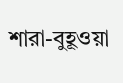শারা-বুহূওয়া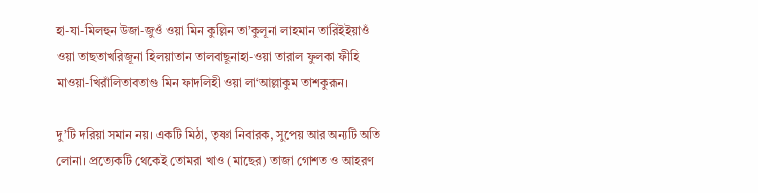হা-যা-মিলহুন উজা-জুওঁ ওয়া মিন কুল্লিন তা’কুলূনা লাহমান তারিইইয়াওঁ ওয়া তাছতাখরিজূনা হিলয়াতান তালবাছূনাহা-ওয়া তারাল ফুলকা ফীহি মাওয়া-খিরাঁলিতাবতাগু মিন ফাদলিহী ওয়া লা‘আল্লাকুম তাশকুরূন।

দু’টি দরিয়া সমান নয়। একটি মিঠা, তৃষ্ণা নিবারক, সুপেয় আর অন্যটি অতি লোনা। প্রত্যেকটি থেকেই তোমরা খাও (মাছের) তাজা গোশত ও আহরণ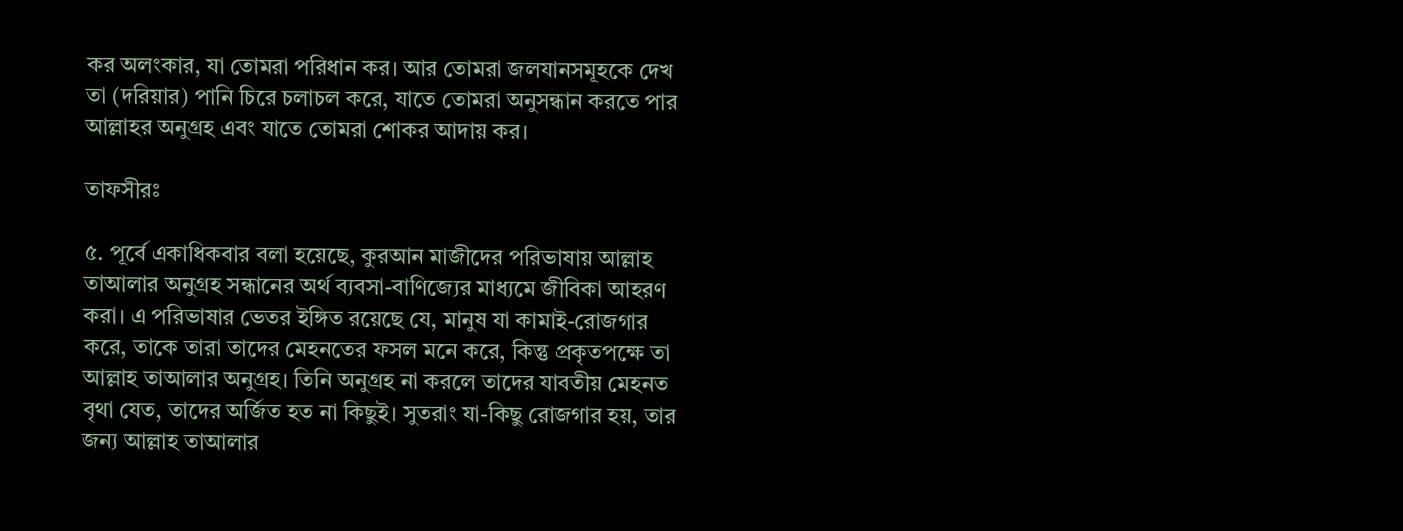কর অলংকার, যা তোমরা পরিধান কর। আর তোমরা জলযানসমূহকে দেখ তা (দরিয়ার) পানি চিরে চলাচল করে, যাতে তোমরা অনুসন্ধান করতে পার আল্লাহর অনুগ্রহ এবং যাতে তোমরা শোকর আদায় কর।

তাফসীরঃ

৫. পূর্বে একাধিকবার বলা হয়েছে, কুরআন মাজীদের পরিভাষায় আল্লাহ তাআলার অনুগ্রহ সন্ধানের অর্থ ব্যবসা-বাণিজ্যের মাধ্যমে জীবিকা আহরণ করা। এ পরিভাষার ভেতর ইঙ্গিত রয়েছে যে, মানুষ যা কামাই-রোজগার করে, তাকে তারা তাদের মেহনতের ফসল মনে করে, কিন্তু প্রকৃতপক্ষে তা আল্লাহ তাআলার অনুগ্রহ। তিনি অনুগ্রহ না করলে তাদের যাবতীয় মেহনত বৃথা যেত, তাদের অর্জিত হত না কিছুই। সুতরাং যা-কিছু রোজগার হয়, তার জন্য আল্লাহ তাআলার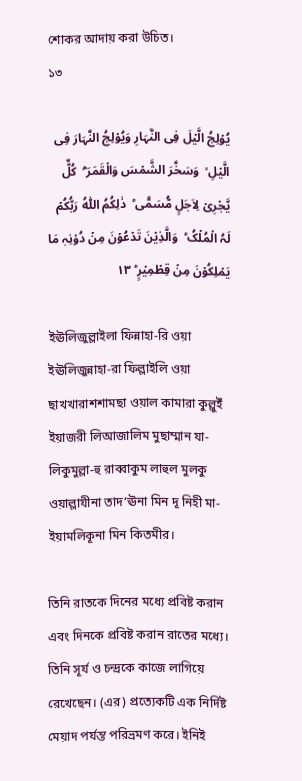শোকর আদায় করা উচিত।
১৩

یُوۡلِجُ الَّیۡلَ فِی النَّہَارِ وَیُوۡلِجُ النَّہَارَ فِی الَّیۡلِ ۙ  وَسَخَّرَ الشَّمۡسَ وَالۡقَمَرَ ۫ۖ  کُلٌّ یَّجۡرِیۡ لِاَجَلٍ مُّسَمًّی ؕ  ذٰلِکُمُ اللّٰہُ رَبُّکُمۡ لَہُ الۡمُلۡکُ ؕ  وَالَّذِیۡنَ تَدۡعُوۡنَ مِنۡ دُوۡنِہٖ مَا یَمۡلِکُوۡنَ مِنۡ قِطۡمِیۡرٍ ؕ ١٣

ইঊলিজুল্লাইলা ফিন্নাহা-রি ওয়া ইঊলিজুন্নাহা-রা ফিল্লাইলি ওয়া ছাখখারাশশামছা ওয়াল কামারা কুল্লুইঁ ইয়াজরী লিআজালিম মুছাম্মান যা-লিকুমুল্লা-হু রাব্বাকুম লাহুল মুলকু ওয়াল্লাযীনা তাদ‘ঊনা মিন দূ নিহী মা-ইয়ামলিকূনা মিন কিতমীর।

তিনি রাতকে দিনের মধ্যে প্রবিষ্ট করান এবং দিনকে প্রবিষ্ট করান রাতের মধ্যে। তিনি সূর্য ও চন্দ্রকে কাজে লাগিয়ে রেখেছেন। (এর) প্রত্যেকটি এক নির্দিষ্ট মেয়াদ পর্যন্ত পরিভ্রমণ করে। ইনিই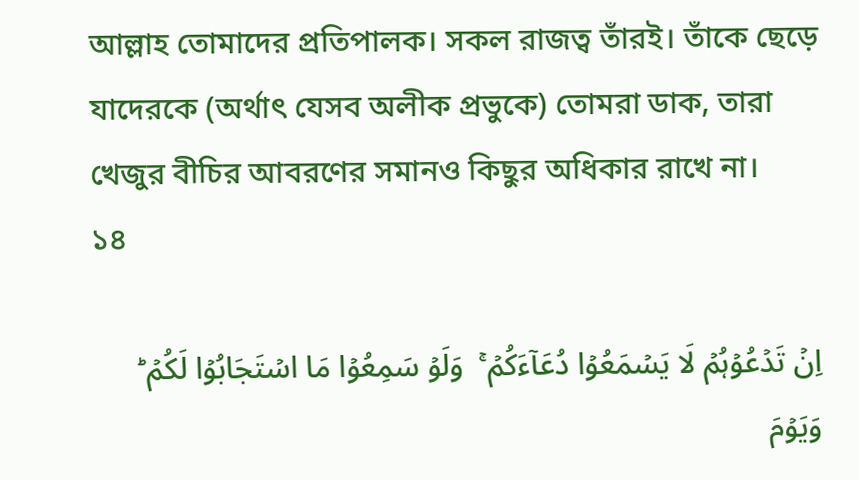আল্লাহ তোমাদের প্রতিপালক। সকল রাজত্ব তাঁরই। তাঁকে ছেড়ে যাদেরকে (অর্থাৎ যেসব অলীক প্রভুকে) তোমরা ডাক, তারা খেজুর বীচির আবরণের সমানও কিছুর অধিকার রাখে না।
১৪

اِنۡ تَدۡعُوۡہُمۡ لَا یَسۡمَعُوۡا دُعَآءَکُمۡ ۚ  وَلَوۡ سَمِعُوۡا مَا اسۡتَجَابُوۡا لَکُمۡ ؕ  وَیَوۡمَ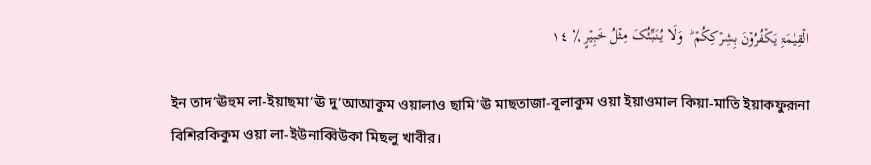الۡقِیٰمَۃِ یَکۡفُرُوۡنَ بِشِرۡکِکُمۡ ؕ  وَلَا یُنَبِّئُکَ مِثۡلُ خَبِیۡرٍ ٪ ١٤

ইন তাদ‘ঊহুম লা-ইয়াছমা‘ঊ দু‘আআকুম ওয়ালাও ছামি‘ঊ মাছতাজা-বূলাকুম ওয়া ইয়াওমাল কিয়া-মাতি ইয়াকফুরূনা বিশিরকিকুম ওয়া লা-ইউনাব্বিউকা মিছলু খাবীর।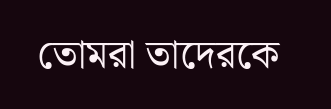তোমরা তাদেরকে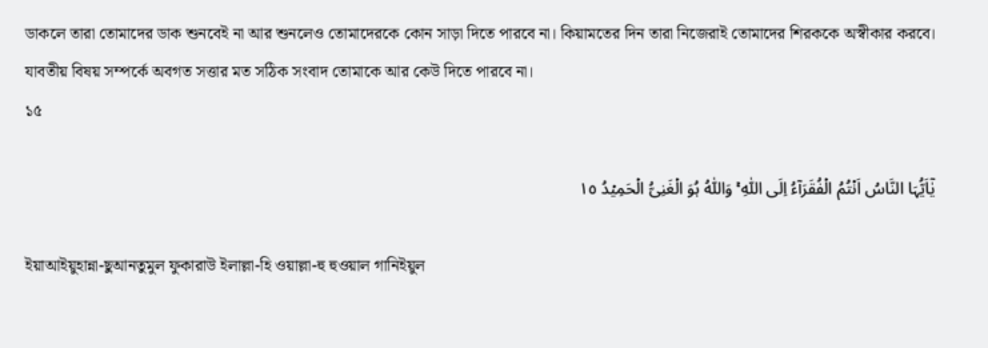ডাকলে তারা তোমাদের ডাক শুনবেই না আর শুনলেও তোমাদেরকে কোন সাড়া দিতে পারবে না। কিয়ামতের দিন তারা নিজেরাই তোমাদের শিরককে অস্বীকার করবে। যাবতীয় বিষয় সম্পর্কে অবগত সত্তার মত সঠিক সংবাদ তোমাকে আর কেউ দিতে পারবে না।
১৫

یٰۤاَیُّہَا النَّاسُ اَنۡتُمُ الۡفُقَرَآءُ اِلَی اللّٰہِ ۚ وَاللّٰہُ ہُوَ الۡغَنِیُّ الۡحَمِیۡدُ ١٥

ইয়াআইয়ুহান্না-ছুআনতুমুল ফুকারাউ ইলাল্লা-হি ওয়াল্লা-হু হুওয়াল গানিইয়ুল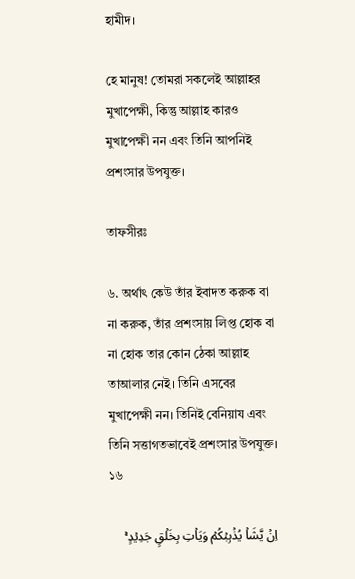হামীদ।

হে মানুষ! তোমরা সকলেই আল্লাহর মুখাপেক্ষী, কিন্তু আল্লাহ কারও মুখাপেক্ষী নন এবং তিনি আপনিই প্রশংসার উপযুক্ত।

তাফসীরঃ

৬. অর্থাৎ কেউ তাঁর ইবাদত করুক বা না করুক, তাঁর প্রশংসায় লিপ্ত হোক বা না হোক তার কোন ঠেকা আল্লাহ তাআলার নেই। তিনি এসবের মুখাপেক্ষী নন। তিনিই বেনিয়ায এবং তিনি সত্তাগতভাবেই প্রশংসার উপযুক্ত।
১৬

اِنۡ یَّشَاۡ یُذۡہِبۡکُمۡ وَیَاۡتِ بِخَلۡقٍ جَدِیۡدٍ ۚ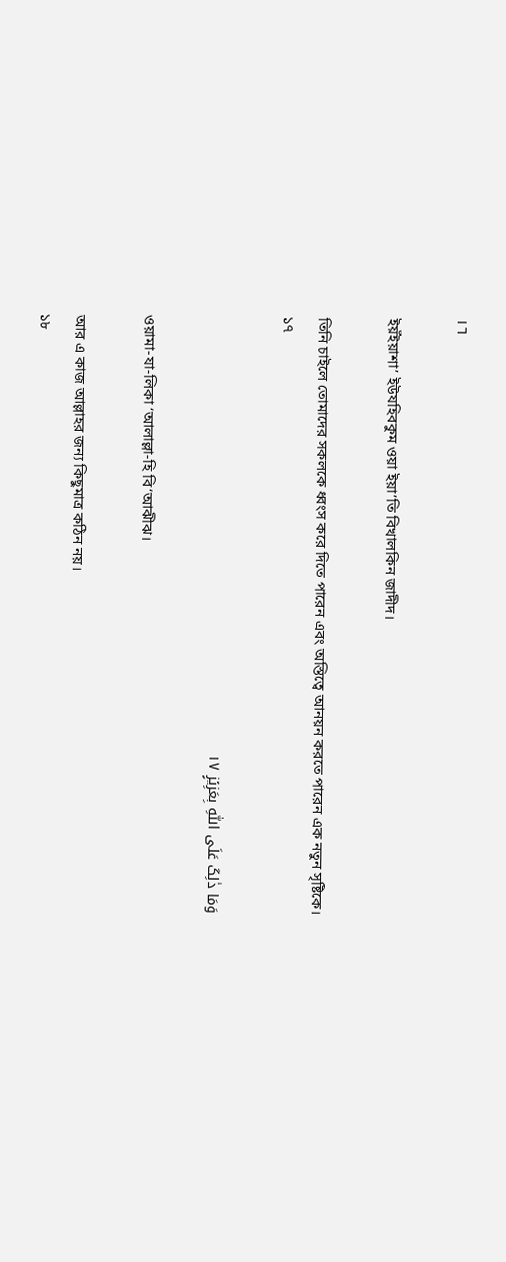١٦

ইয়ঁইয়াশা’ ইউযহিবকুম ওয়া ইয়া’তি বিখালকিন জাদীদ।

তিনি চাইলে তোমাদের সকলকে ধ্বংস করে দিতে পারেন এবং অস্তিত্বে আনয়ন করতে পারেন এক নতুন সৃষ্টিকে।
১৭

وَمَا ذٰلِکَ عَلَی اللّٰہِ بِعَزِیۡزٍ ١٧

ওয়ামা-যা-লিকা ‘আলাল্লা-হি বি‘আঝীঝ।

আর এ কাজ আল্লাহর জন্য কিছুমাত্র কঠিন নয়।
১৮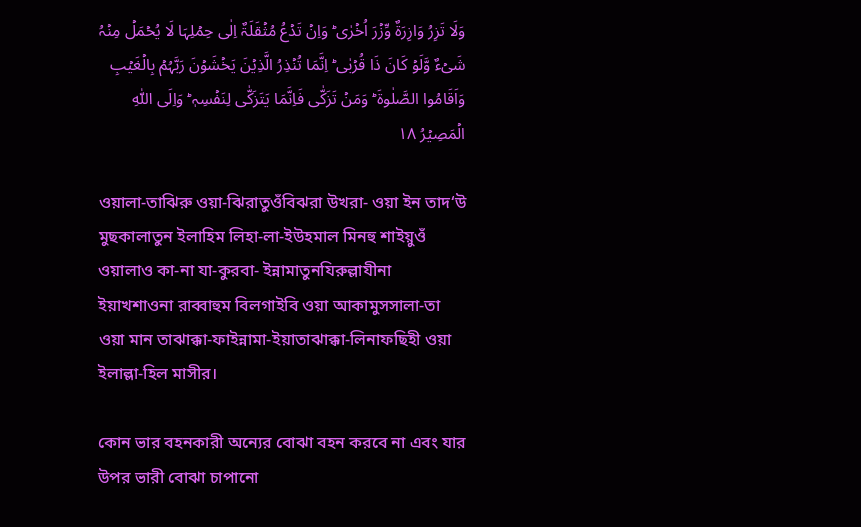وَلَا تَزِرُ وَازِرَۃٌ وِّزۡرَ اُخۡرٰی ؕ وَاِنۡ تَدۡعُ مُثۡقَلَۃٌ اِلٰی حِمۡلِہَا لَا یُحۡمَلۡ مِنۡہُ شَیۡءٌ وَّلَوۡ کَانَ ذَا قُرۡبٰی ؕ اِنَّمَا تُنۡذِرُ الَّذِیۡنَ یَخۡشَوۡنَ رَبَّہُمۡ بِالۡغَیۡبِ وَاَقَامُوا الصَّلٰوۃَ ؕ وَمَنۡ تَزَکّٰی فَاِنَّمَا یَتَزَکّٰی لِنَفۡسِہٖ ؕ وَاِلَی اللّٰہِ الۡمَصِیۡرُ ١٨

ওয়ালা-তাঝিরু ওয়া-ঝিরাতুওঁবিঝরা উখরা- ওয়া ইন তাদ‘উ মুছকালাতুন ইলাহিম লিহা-লা-ইউহমাল মিনহু শাইয়ুওঁ ওয়ালাও কা-না যা-কুরবা- ইন্নামাতুনযিরুল্লাযীনা ইয়াখশাওনা রাব্বাহুম বিলগাইবি ওয়া আকামুসসালা-তা ওয়া মান তাঝাক্কা-ফাইন্নামা-ইয়াতাঝাক্কা-লিনাফছিহী ওয়া ইলাল্লা-হিল মাসীর।

কোন ভার বহনকারী অন্যের বোঝা বহন করবে না এবং যার উপর ভারী বোঝা চাপানো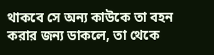থাকবে সে অন্য কাউকে তা বহন করার জন্য ডাকলে, তা থেকে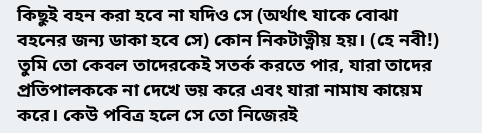কিছুই বহন করা হবে না যদিও সে (অর্থাৎ যাকে বোঝা বহনের জন্য ডাকা হবে সে) কোন নিকটাত্নীয় হয়। (হে নবী!) তুমি তো কেবল তাদেরকেই সতর্ক করতে পার, যারা তাদের প্রতিপালককে না দেখে ভয় করে এবং যারা নামায কায়েম করে। কেউ পবিত্র হলে সে তো নিজেরই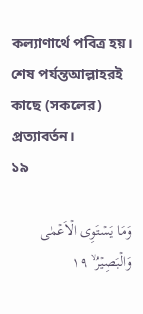কল্যাণার্থে পবিত্র হয়। শেষ পর্যন্তআল্লাহরই কাছে (সকলের) প্রত্যাবর্তন।
১৯

وَمَا یَسۡتَوِی الۡاَعۡمٰی وَالۡبَصِیۡرُ ۙ ١٩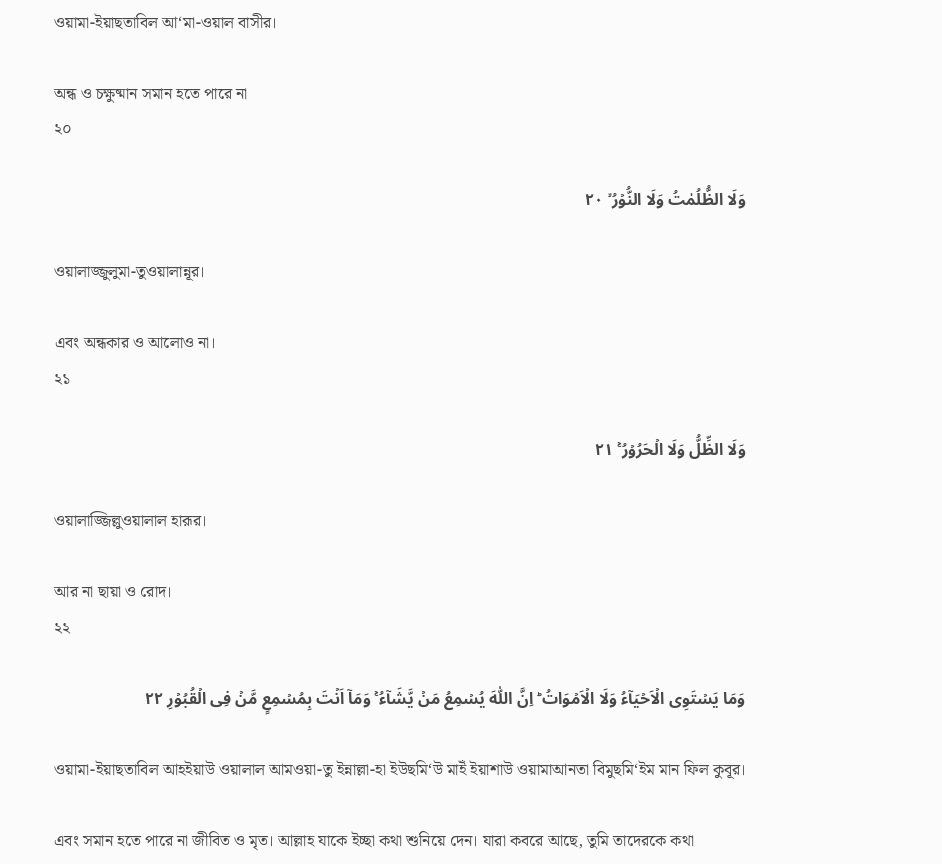ওয়ামা-ইয়াছতাবিল আ‘মা-ওয়াল বাসীর।

অন্ধ ও চক্ষুষ্মান সমান হতে পারে না
২০

وَلَا الظُّلُمٰتُ وَلَا النُّوۡرُ ۙ ٢۰

ওয়ালাজ্জুলুমা-তুওয়ালান্নূর।

এবং অন্ধকার ও আলোও না।
২১

وَلَا الظِّلُّ وَلَا الۡحَرُوۡرُ ۚ ٢١

ওয়ালাজ্জিল্লুওয়ালাল হারূর।

আর না ছায়া ও রোদ।
২২

وَمَا یَسۡتَوِی الۡاَحۡیَآءُ وَلَا الۡاَمۡوَاتُ ؕ اِنَّ اللّٰہَ یُسۡمِعُ مَنۡ یَّشَآءُ ۚ وَمَاۤ اَنۡتَ بِمُسۡمِعٍ مَّنۡ فِی الۡقُبُوۡرِ ٢٢

ওয়ামা-ইয়াছতাবিল আহইয়াউ ওয়ালাল আমওয়া-তু ইন্নাল্লা-হা ইউছমি‘উ মাইঁ ইয়াশাউ ওয়ামাআনতা বিমুছমি‘ইম মান ফিল কুবূর।

এবং সমান হতে পারে না জীবিত ও মৃত। আল্লাহ যাকে ইচ্ছা কথা শুনিয়ে দেন। যারা কবরে আছে, তুমি তাদেরকে কথা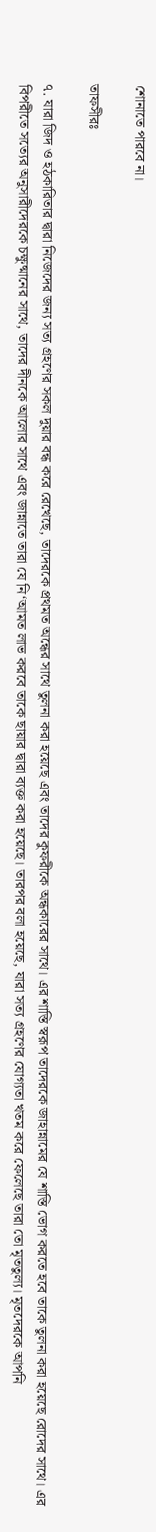শোনাতে পারবে না।

তাফসীরঃ

৭. যারা জিদ ও হঠকারিতার দ্বারা নিজেদের জন্য সত্য গ্রহণের সকল দুয়ার বন্ধ করে রেখেছে, তাদেরকে প্রথমত অন্ধের সাথে তুলনা করা হয়েছে এবং তাদের কুফরীকে অন্ধকারের সাথে। এর শাস্তি স্বরূপ তাদেরকে জাহান্নামের যে শাস্তি ভোগ করতে হবে তাকে তুলনা করা হয়েছে রোদের সাথে। এর বিপরীতে সত্যের অনুসারীদেরকে চক্ষুষ্মানের সাথে, তাদের দীনকে আলোর সাথে এবং জান্নাতে তারা যে নি‘আমত লাভ করবে তাকে ছায়ার দ্বারা ব্যক্ত করা হয়েছে। তারপর বলা হয়েছে, যারা সত্য গ্রহণের যোগ্যতা খতম করে ফেলেছে তারা তো মৃততুল্য। মৃতদেরকে আপনি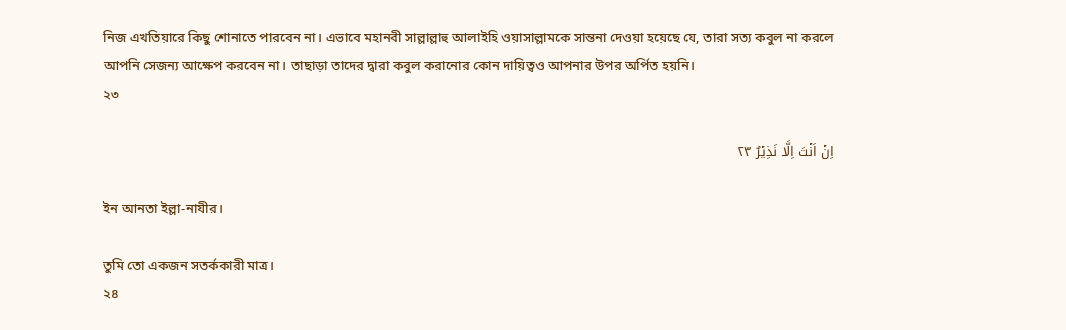নিজ এখতিয়ারে কিছু শোনাতে পারবেন না। এভাবে মহানবী সাল্লাল্লাহু আলাইহি ওয়াসাল্লামকে সান্তনা দেওয়া হয়েছে যে, তারা সত্য কবুল না করলে আপনি সেজন্য আক্ষেপ করবেন না। তাছাড়া তাদের দ্বারা কবুল করানোর কোন দায়িত্বও আপনার উপর অর্পিত হয়নি।
২৩

اِنۡ اَنۡتَ اِلَّا نَذِیۡرٌ ٢٣

ইন আনতা ইল্লা-নাযীর।

তুমি তো একজন সতর্ককারী মাত্র।
২৪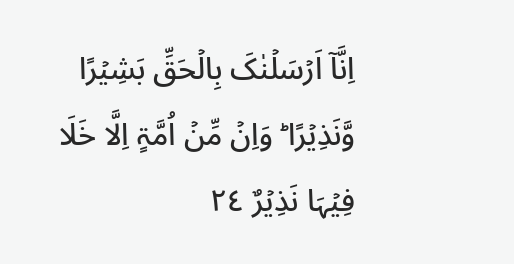اِنَّاۤ اَرۡسَلۡنٰکَ بِالۡحَقِّ بَشِیۡرًا وَّنَذِیۡرًا ؕ وَاِنۡ مِّنۡ اُمَّۃٍ اِلَّا خَلَا فِیۡہَا نَذِیۡرٌ ٢٤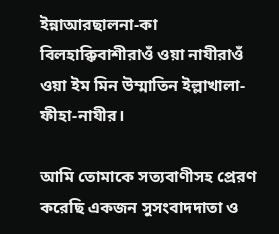ইন্নাআরছালনা-কা বিলহাক্কিবাশীরাওঁ ওয়া নাযীরাওঁ ওয়া ইম মিন উম্মাতিন ইল্লাখালা-ফীহা-নাযীর।

আমি তোমাকে সত্যবাণীসহ প্রেরণ করেছি একজন সুসংবাদদাতা ও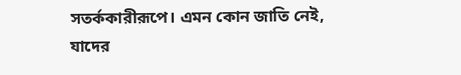সতর্ককারীরূপে। এমন কোন জাতি নেই, যাদের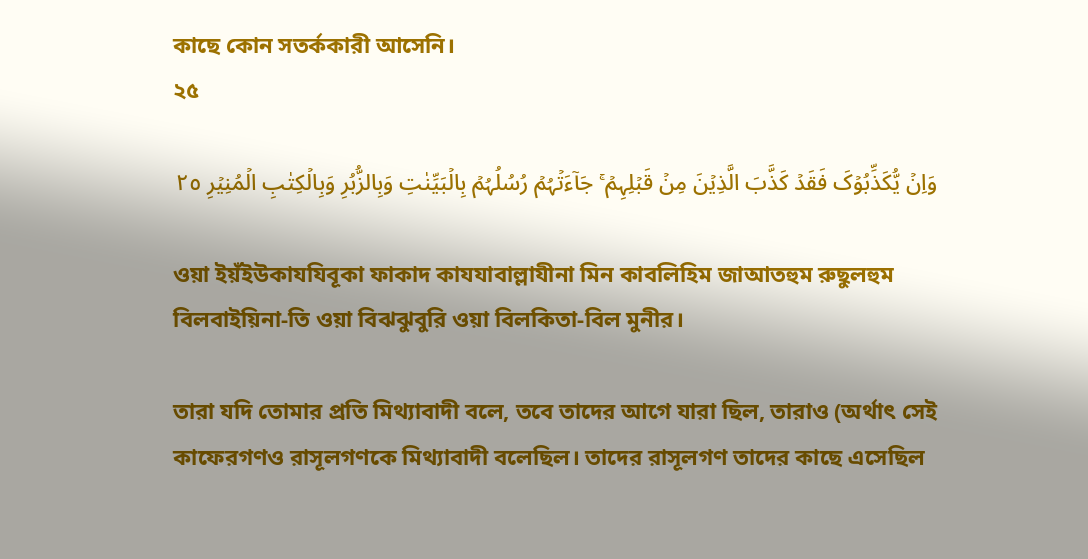কাছে কোন সতর্ককারী আসেনি।
২৫

وَاِنۡ یُّکَذِّبُوۡکَ فَقَدۡ کَذَّبَ الَّذِیۡنَ مِنۡ قَبۡلِہِمۡ ۚ جَآءَتۡہُمۡ رُسُلُہُمۡ بِالۡبَیِّنٰتِ وَبِالزُّبُرِ وَبِالۡکِتٰبِ الۡمُنِیۡرِ ٢٥

ওয়া ইয়ঁইউকাযযিবূকা ফাকাদ কাযযাবাল্লাযীনা মিন কাবলিহিম জাআতহুম রুছুলহুম বিলবাইয়িনা-তি ওয়া বিঝঝুবুরি ওয়া বিলকিতা-বিল মুনীর।

তারা যদি তোমার প্রতি মিথ্যাবাদী বলে, তবে তাদের আগে যারা ছিল, তারাও (অর্থাৎ সেই কাফেরগণও রাসূলগণকে মিথ্যাবাদী বলেছিল। তাদের রাসূলগণ তাদের কাছে এসেছিল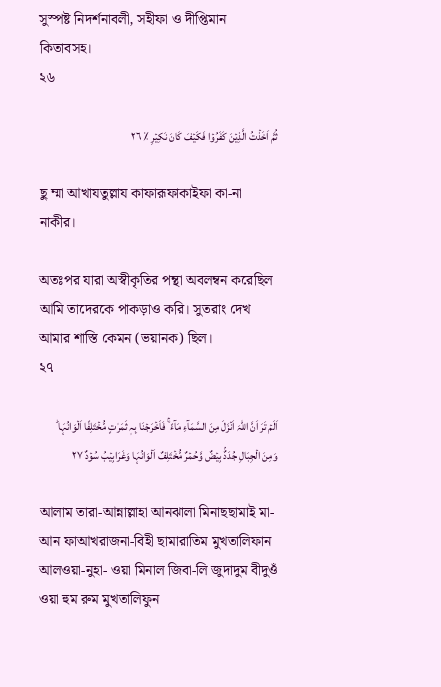সুস্পষ্ট নিদর্শনাবলী, সহীফা ও দীপ্তিমান কিতাবসহ।
২৬

ثُمَّ اَخَذۡتُ الَّذِیۡنَ کَفَرُوۡا فَکَیۡفَ کَانَ نَکِیۡرِ ٪ ٢٦

ছু ম্মা আখাযতুল্লায কাফারূফাকাইফা কা-না নাকীর।

অতঃপর যারা অস্বীকৃতির পন্থা অবলম্বন করেছিল আমি তাদেরকে পাকড়াও করি। সুতরাং দেখ আমার শাস্তি কেমন (ভয়ানক) ছিল।
২৭

اَلَمۡ تَرَ اَنَّ اللّٰہَ اَنۡزَلَ مِنَ السَّمَآءِ مَآءً ۚ فَاَخۡرَجۡنَا بِہٖ ثَمَرٰتٍ مُّخۡتَلِفًا اَلۡوَانُہَا ؕ وَمِنَ الۡجِبَالِ جُدَدٌۢ بِیۡضٌ وَّحُمۡرٌ مُّخۡتَلِفٌ اَلۡوَانُہَا وَغَرَابِیۡبُ سُوۡدٌ ٢٧

আলাম তারা-আন্নাল্লাহা আনঝালা মিনাছছামাই মা-আন ফাআখরাজনা-বিহী ছামারাতিম মুখতালিফান আলওয়া-নুহা- ওয়া মিনাল জিবা-লি জুদাদুম বীদুওঁ ওয়া হুম রুম মুখতালিফুন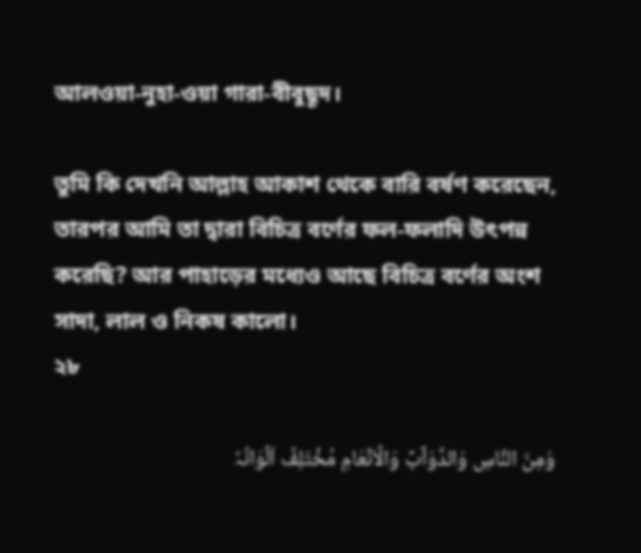আলওয়া-নুহা-ওয়া গারা-বীবুছূদ।

তুমি কি দেখনি আল্লাহ আকাশ থেকে বারি বর্ষণ করেছেন, তারপর আমি তা দ্বারা বিচিত্র বর্ণের ফল-ফলাদি উৎপন্ন করেছি? আর পাহাড়ের মধ্যেও আছে বিচিত্র বর্ণের অংশ সাদা, লাল ও নিকষ কালো।
২৮

وَمِنَ النَّاسِ وَالدَّوَآبِّ وَالۡاَنۡعَامِ مُخۡتَلِفٌ اَلۡوَانُہٗ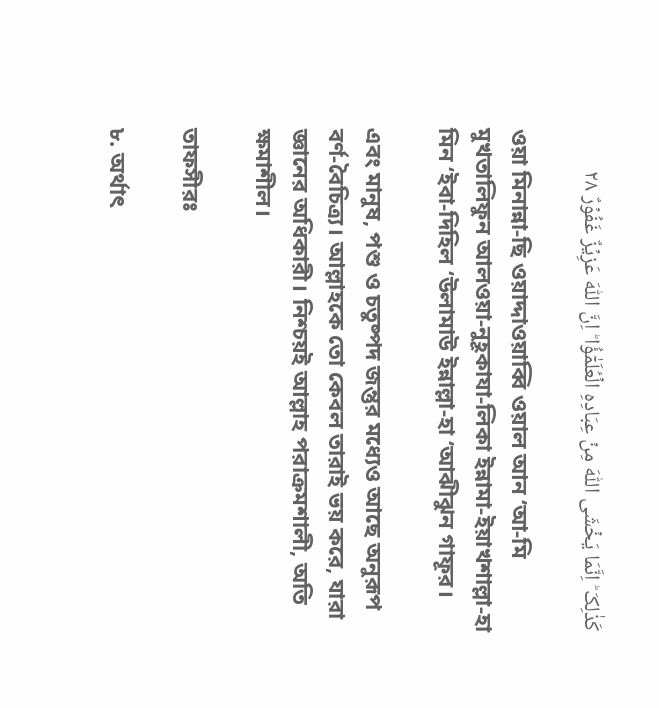کَذٰلِکَ ؕ اِنَّمَا یَخۡشَی اللّٰہَ مِنۡ عِبَادِہِ الۡعُلَمٰٓؤُا ؕ اِنَّ اللّٰہَ عَزِیۡزٌ غَفُوۡرٌ ٢٨

ওয়া মিনান্না-ছি ওয়াদ্দাওয়াব্বি ওয়াল আন ‘আ-মি মুখতালিফুন আলওয়া-নুহূকাযা-লিকা ইন্নামা-ইয়াখশাল্লা-হা মিন ‘ইবা-দিহিল ‘উলামাউ ইন্নাল্লা-হা ‘আঝীঝুন গাফূর।

এবং মানুষ, পশু ও চতুষ্পদ জন্তুর মধ্যেও আছে অনুরূপ বর্ণ-বৈচিত্র্য। আল্লাহকে তো কেবল তারাই ভয় করে, যারা জ্ঞানের অধিকারী। নিশ্চয়ই আল্লাহ পরাক্রমশালী, অতি ক্ষমাশীল।

তাফসীরঃ

৮. অর্থাৎ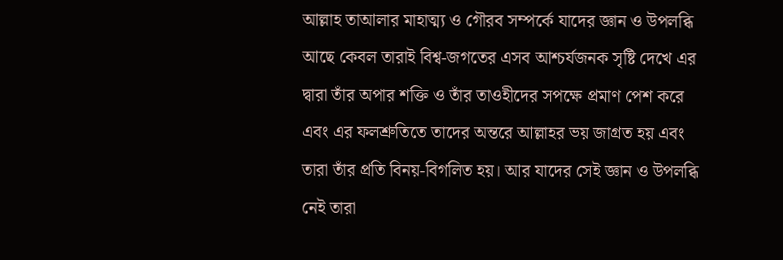আল্লাহ তাআলার মাহাত্ম্য ও গৌরব সম্পর্কে যাদের জ্ঞান ও উপলব্ধি আছে কেবল তারাই বিশ্ব-জগতের এসব আশ্চর্যজনক সৃষ্টি দেখে এর দ্বারা তাঁর অপার শক্তি ও তাঁর তাওহীদের সপক্ষে প্রমাণ পেশ করে এবং এর ফলশ্রুতিতে তাদের অন্তরে আল্লাহর ভয় জাগ্রত হয় এবং তারা তাঁর প্রতি বিনয়-বিগলিত হয়। আর যাদের সেই জ্ঞান ও উপলব্ধি নেই তারা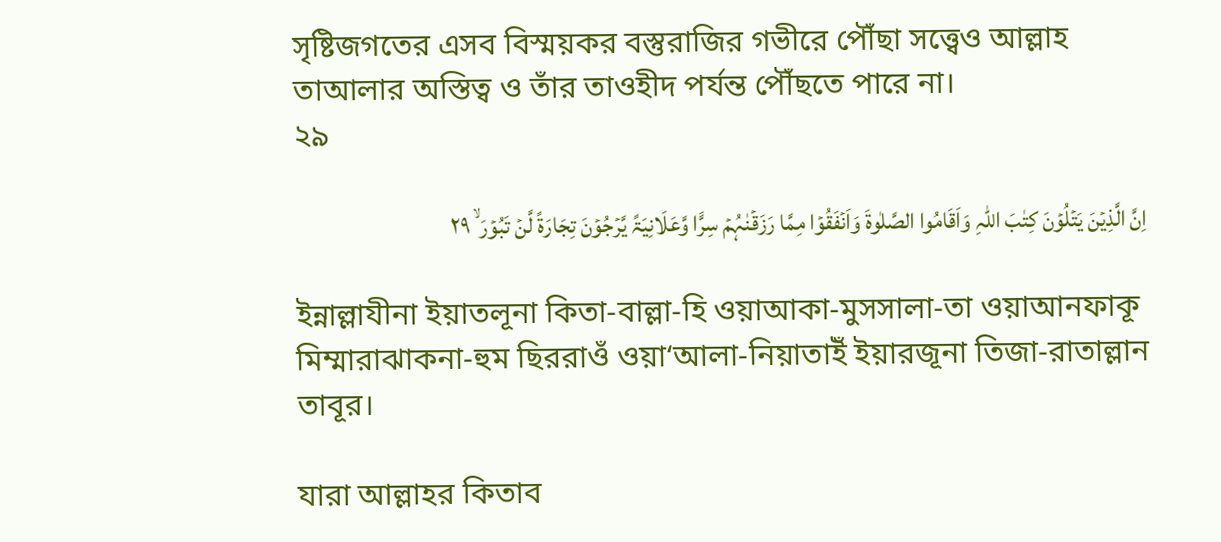সৃষ্টিজগতের এসব বিস্ময়কর বস্তুরাজির গভীরে পৌঁছা সত্ত্বেও আল্লাহ তাআলার অস্তিত্ব ও তাঁর তাওহীদ পর্যন্ত পৌঁছতে পারে না।
২৯

اِنَّ الَّذِیۡنَ یَتۡلُوۡنَ کِتٰبَ اللّٰہِ وَاَقَامُوا الصَّلٰوۃَ وَاَنۡفَقُوۡا مِمَّا رَزَقۡنٰہُمۡ سِرًّا وَّعَلَانِیَۃً یَّرۡجُوۡنَ تِجَارَۃً لَّنۡ تَبُوۡرَ ۙ ٢٩

ইন্নাল্লাযীনা ইয়াতলূনা কিতা-বাল্লা-হি ওয়াআকা-মুসসালা-তা ওয়াআনফাকূ মিম্মারাঝাকনা-হুম ছিররাওঁ ওয়া‘আলা-নিয়াতাইঁ ইয়ারজূনা তিজা-রাতাল্লান তাবূর।

যারা আল্লাহর কিতাব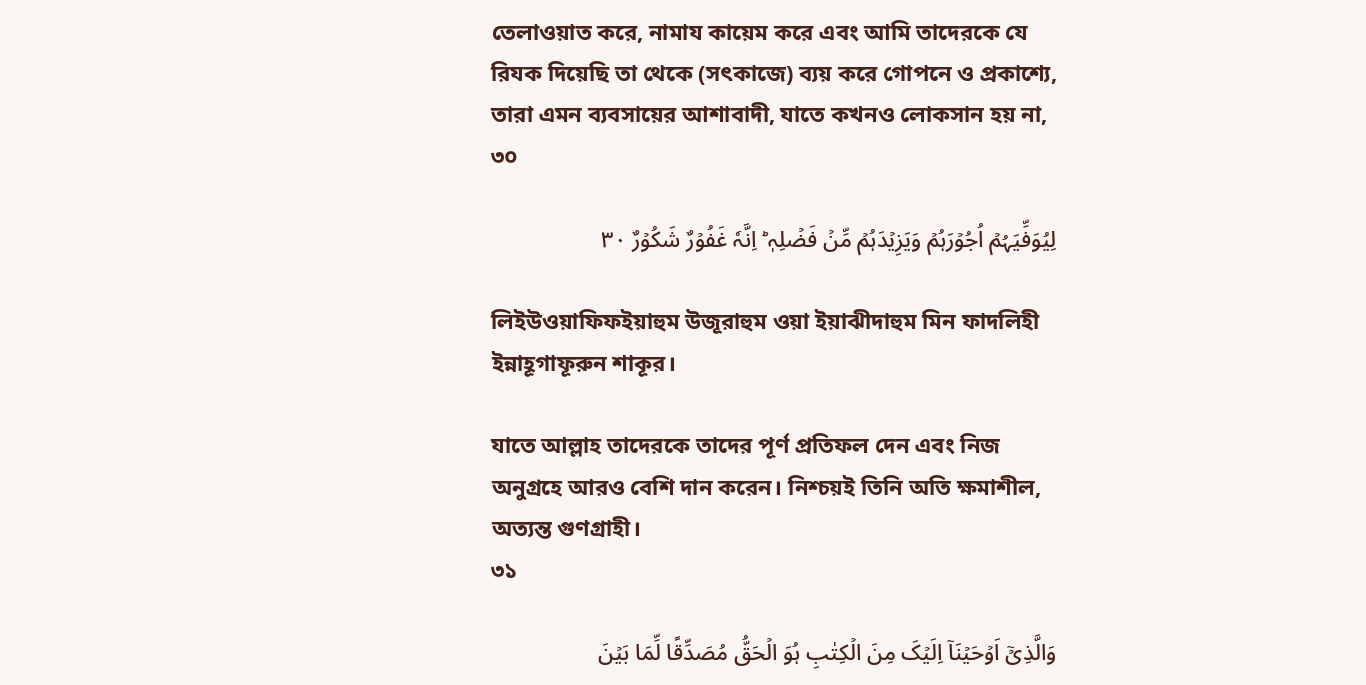তেলাওয়াত করে, নামায কায়েম করে এবং আমি তাদেরকে যে রিযক দিয়েছি তা থেকে (সৎকাজে) ব্যয় করে গোপনে ও প্রকাশ্যে, তারা এমন ব্যবসায়ের আশাবাদী, যাতে কখনও লোকসান হয় না,
৩০

لِیُوَفِّیَہُمۡ اُجُوۡرَہُمۡ وَیَزِیۡدَہُمۡ مِّنۡ فَضۡلِہٖ ؕ اِنَّہٗ غَفُوۡرٌ شَکُوۡرٌ ٣۰

লিইউওয়াফিফইয়াহুম উজূরাহুম ওয়া ইয়াঝীদাহুম মিন ফাদলিহী ইন্নাহূগাফূরুন শাকূর।

যাতে আল্লাহ তাদেরকে তাদের পূর্ণ প্রতিফল দেন এবং নিজ অনুগ্রহে আরও বেশি দান করেন। নিশ্চয়ই তিনি অতি ক্ষমাশীল, অত্যন্ত গুণগ্রাহী।
৩১

وَالَّذِیۡۤ اَوۡحَیۡنَاۤ اِلَیۡکَ مِنَ الۡکِتٰبِ ہُوَ الۡحَقُّ مُصَدِّقًا لِّمَا بَیۡنَ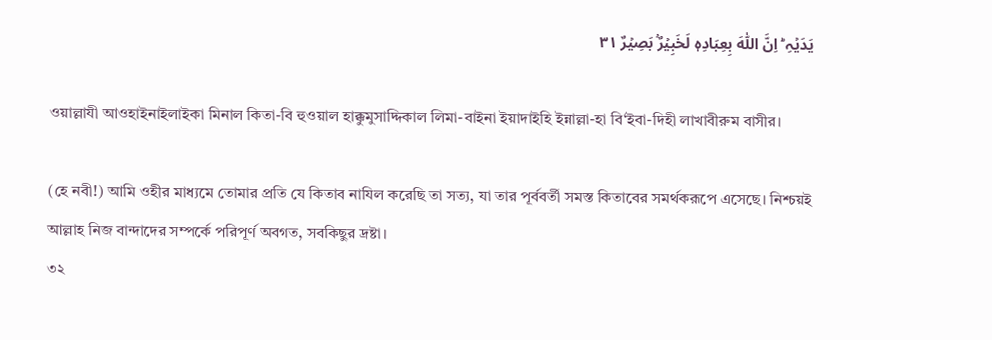یَدَیۡہِ ؕ اِنَّ اللّٰہَ بِعِبَادِہٖ لَخَبِیۡرٌۢ بَصِیۡرٌ ٣١

ওয়াল্লাযী আওহাইনাইলাইকা মিনাল কিতা-বি হুওয়াল হাক্কুমুসাদ্দিকাল লিমা-বাইনা ইয়াদাইহি ইন্নাল্লা-হা বি‘ইবা-দিহী লাখাবীরুম বাসীর।

(হে নবী!) আমি ওহীর মাধ্যমে তোমার প্রতি যে কিতাব নাযিল করেছি তা সত্য, যা তার পূর্ববর্তী সমস্ত কিতাবের সমর্থকরূপে এসেছে। নিশ্চয়ই আল্লাহ নিজ বান্দাদের সম্পর্কে পরিপূর্ণ অবগত, সবকিছুর দ্রষ্টা।
৩২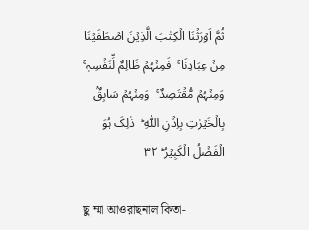ثُمَّ اَوۡرَثۡنَا الۡکِتٰبَ الَّذِیۡنَ اصۡطَفَیۡنَا مِنۡ عِبَادِنَا ۚ  فَمِنۡہُمۡ ظَالِمٌ لِّنَفۡسِہٖ ۚ  وَمِنۡہُمۡ مُّقۡتَصِدٌ ۚ  وَمِنۡہُمۡ سَابِقٌۢ بِالۡخَیۡرٰتِ بِاِذۡنِ اللّٰہِ ؕ  ذٰلِکَ ہُوَ الۡفَضۡلُ الۡکَبِیۡرُ ؕ ٣٢

ছু ম্মা আওরাছনাল কিতা-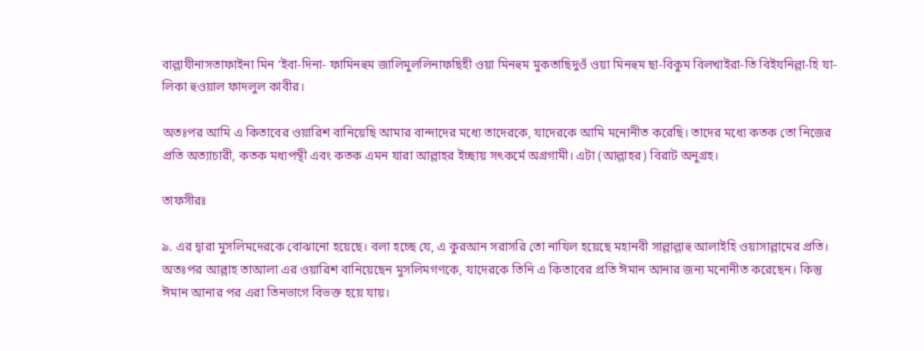বাল্লাযীনাসতাফাইনা মিন ‘ইবা-দিনা- ফামিনহুম জালিমুললিনাফছিহী ওয়া মিনহুম মুকতাছিদুওঁ ওয়া মিনহুম ছা-বিকুম বিলখাইরা-তি বিইযনিল্লা-হি যা-লিকা হুওয়াল ফাদলুল কাবীর।

অতঃপর আমি এ কিতাবের ওয়ারিশ বানিয়েছি আমার বান্দাদের মধ্যে তাদেরকে, যাদেরকে আমি মনোনীত করেছি। তাদের মধ্যে কতক তো নিজের প্রতি অত্যাচারী, কতক মধ্যপন্থী এবং কতক এমন যারা আল্লাহর ইচ্ছায় সৎকর্মে অগ্রগামী। এটা (আল্লাহর) বিরাট অনুগ্রহ।

তাফসীরঃ

৯. এর দ্বারা মুসলিমদেরকে বোঝানো হয়েছে। বলা হচ্ছে যে, এ কুরআন সরাসরি তো নাযিল হয়েছে মহানবী সাল্লাল্লাহু আলাইহি ওয়াসাল্লামের প্রতি। অতঃপর আল্লাহ তাআলা এর ওয়ারিশ বানিয়েছেন মুসলিমগণকে, যাদেরকে তিনি এ কিতাবের প্রতি ঈমান আনার জন্য মনোনীত করেছেন। কিন্তু ঈমান আনার পর এরা তিনভাগে বিভক্ত হয়ে যায়।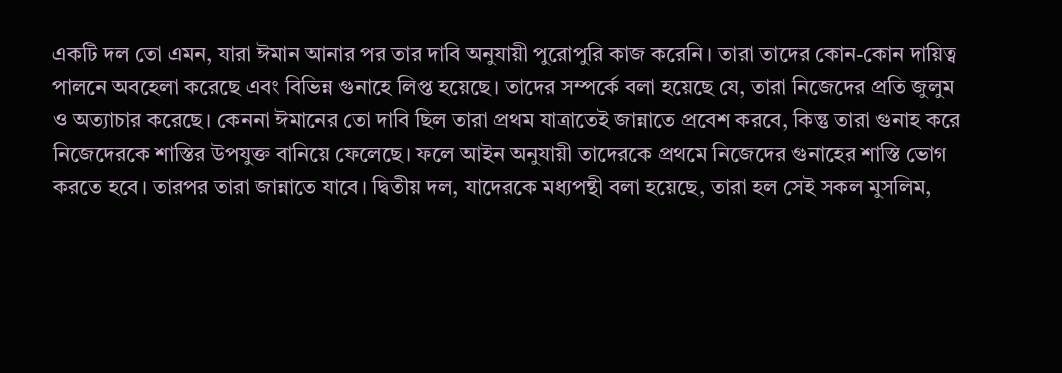একটি দল তো এমন, যারা ঈমান আনার পর তার দাবি অনুযায়ী পুরোপুরি কাজ করেনি। তারা তাদের কোন-কোন দায়িত্ব পালনে অবহেলা করেছে এবং বিভিন্ন গুনাহে লিপ্ত হয়েছে। তাদের সম্পর্কে বলা হয়েছে যে, তারা নিজেদের প্রতি জুলুম ও অত্যাচার করেছে। কেননা ঈমানের তো দাবি ছিল তারা প্রথম যাত্রাতেই জান্নাতে প্রবেশ করবে, কিন্তু তারা গুনাহ করে নিজেদেরকে শাস্তির উপযুক্ত বানিয়ে ফেলেছে। ফলে আইন অনুযায়ী তাদেরকে প্রথমে নিজেদের গুনাহের শাস্তি ভোগ করতে হবে। তারপর তারা জান্নাতে যাবে। দ্বিতীয় দল, যাদেরকে মধ্যপন্থী বলা হয়েছে, তারা হল সেই সকল মুসলিম,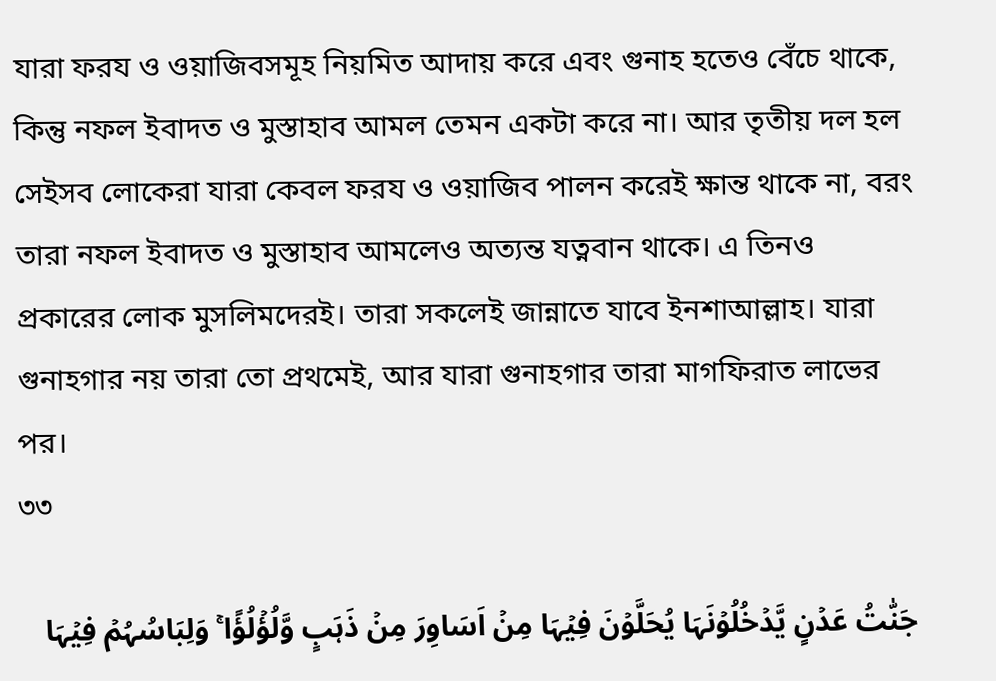যারা ফরয ও ওয়াজিবসমূহ নিয়মিত আদায় করে এবং গুনাহ হতেও বেঁচে থাকে, কিন্তু নফল ইবাদত ও মুস্তাহাব আমল তেমন একটা করে না। আর তৃতীয় দল হল সেইসব লোকেরা যারা কেবল ফরয ও ওয়াজিব পালন করেই ক্ষান্ত থাকে না, বরং তারা নফল ইবাদত ও মুস্তাহাব আমলেও অত্যন্ত যত্নবান থাকে। এ তিনও প্রকারের লোক মুসলিমদেরই। তারা সকলেই জান্নাতে যাবে ইনশাআল্লাহ। যারা গুনাহগার নয় তারা তো প্রথমেই, আর যারা গুনাহগার তারা মাগফিরাত লাভের পর।
৩৩

جَنّٰتُ عَدۡنٍ یَّدۡخُلُوۡنَہَا یُحَلَّوۡنَ فِیۡہَا مِنۡ اَسَاوِرَ مِنۡ ذَہَبٍ وَّلُؤۡلُؤًا ۚ وَلِبَاسُہُمۡ فِیۡہَا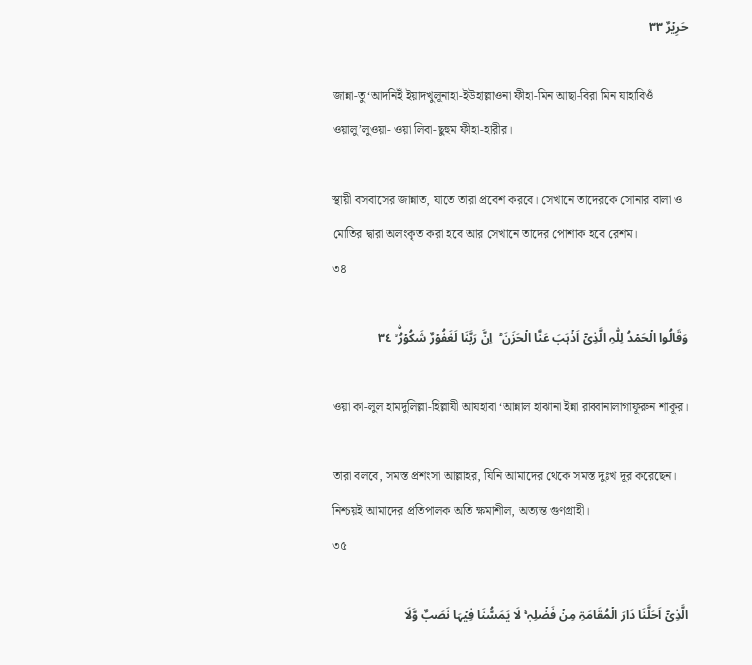حَرِیۡرٌ ٣٣

জান্না-তু‘আদনিইঁ ইয়াদখুলূনাহা-ইউহাল্লাওনা ফীহা-মিন আছা-বিরা মিন যাহাবিওঁ ওয়ালু’লুওয়া- ওয়া লিবা-ছুহুম ফীহা-হারীর।

স্থায়ী বসবাসের জান্নাত, যাতে তারা প্রবেশ করবে। সেখানে তাদেরকে সোনার বালা ও মোতির দ্বারা অলংকৃত করা হবে আর সেখানে তাদের পোশাক হবে রেশম।
৩৪

وَقَالُوا الۡحَمۡدُ لِلّٰہِ الَّذِیۡۤ اَذۡہَبَ عَنَّا الۡحَزَنَ ؕ  اِنَّ رَبَّنَا لَغَفُوۡرٌ شَکُوۡرُۨ ۙ ٣٤

ওয়া কা-লুল হামদুলিল্লা-হিল্লাযী আযহাবা ‘আন্নাল হাঝানা ইন্না রাব্বানালাগাফূরুন শাকূর।

তারা বলবে, সমস্ত প্রশংসা আল্লাহর, যিনি আমাদের থেকে সমস্ত দুঃখ দূর করেছেন। নিশ্চয়ই আমাদের প্রতিপালক অতি ক্ষমাশীল, অত্যন্ত গুণগ্রাহী।
৩৫

الَّذِیۡۤ اَحَلَّنَا دَارَ الۡمُقَامَۃِ مِنۡ فَضۡلِہٖ ۚ لَا یَمَسُّنَا فِیۡہَا نَصَبٌ وَّلَا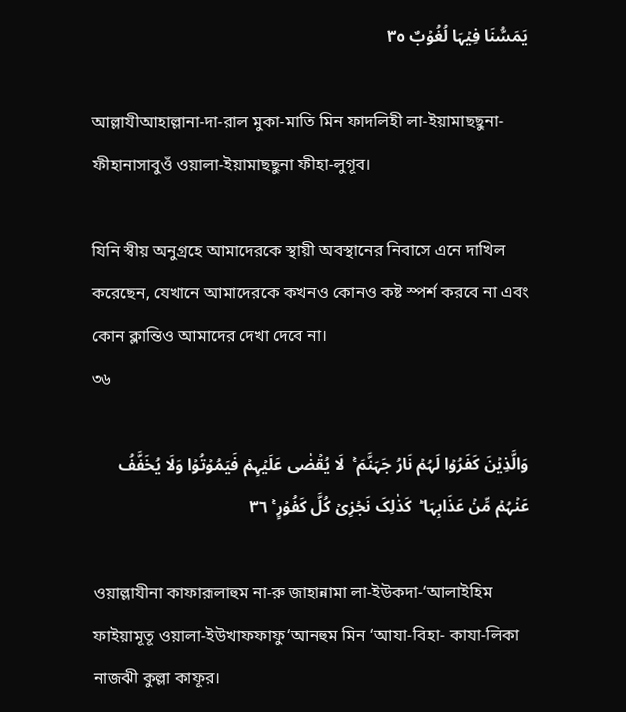یَمَسُّنَا فِیۡہَا لُغُوۡبٌ ٣٥

আল্লাযীআহাল্লানা-দা-রাল মুকা-মাতি মিন ফাদলিহী লা-ইয়ামাছছুনা-ফীহানাসাবুওঁ ওয়ালা-ইয়ামাছছুনা ফীহা-লুগূব।

যিনি স্বীয় অনুগ্রহে আমাদেরকে স্থায়ী অবস্থানের নিবাসে এনে দাখিল করেছেন, যেখানে আমাদেরকে কখনও কোনও কষ্ট স্পর্শ করবে না এবং কোন ক্লান্তিও আমাদের দেখা দেবে না।
৩৬

وَالَّذِیۡنَ کَفَرُوۡا لَہُمۡ نَارُ جَہَنَّمَ ۚ  لَا یُقۡضٰی عَلَیۡہِمۡ فَیَمُوۡتُوۡا وَلَا یُخَفَّفُ عَنۡہُمۡ مِّنۡ عَذَابِہَا ؕ  کَذٰلِکَ نَجۡزِیۡ کُلَّ کَفُوۡرٍ ۚ ٣٦

ওয়াল্লাযীনা কাফারূলাহুম না-রু জাহান্নামা লা-ইউকদা-‘আলাইহিম ফাইয়ামূতূ ওয়ালা-ইউখাফফাফু‘আনহুম মিন ‘আযা-বিহা- কাযা-লিকা নাজঝী কুল্লা কাফূর।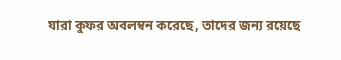যারা কুফর অবলম্বন করেছে, তাদের জন্য রয়েছে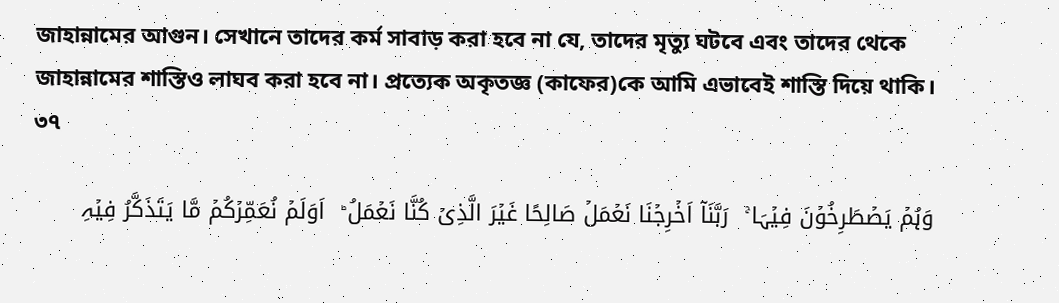জাহান্নামের আগুন। সেখানে তাদের কর্ম সাবাড় করা হবে না যে, তাদের মৃত্যু ঘটবে এবং তাদের থেকে জাহান্নামের শাস্তিও লাঘব করা হবে না। প্রত্যেক অকৃতজ্ঞ (কাফের)কে আমি এভাবেই শাস্তি দিয়ে থাকি।
৩৭

وَہُمۡ یَصۡطَرِخُوۡنَ فِیۡہَا ۚ  رَبَّنَاۤ اَخۡرِجۡنَا نَعۡمَلۡ صَالِحًا غَیۡرَ الَّذِیۡ کُنَّا نَعۡمَلُ ؕ  اَوَلَمۡ نُعَمِّرۡکُمۡ مَّا یَتَذَکَّرُ فِیۡہِ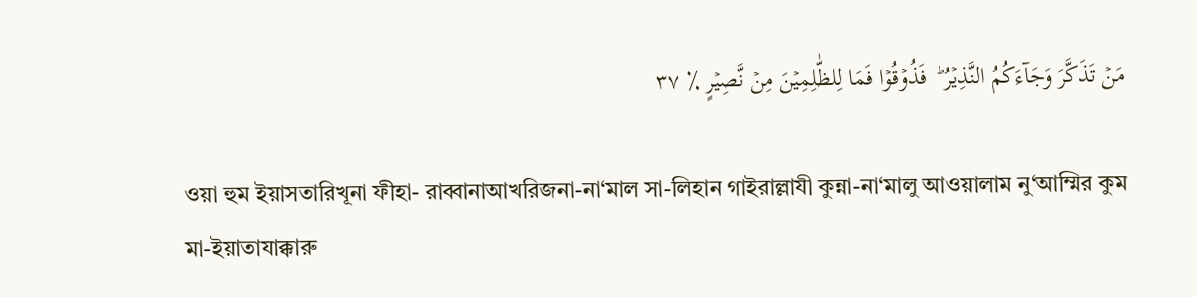مَنۡ تَذَکَّرَ وَجَآءَکُمُ النَّذِیۡرُ ؕ  فَذُوۡقُوۡا فَمَا لِلظّٰلِمِیۡنَ مِنۡ نَّصِیۡرٍ ٪ ٣٧

ওয়া হুম ইয়াসতারিখূনা ফীহা- রাব্বানাআখরিজনা-না‘মাল সা-লিহান গাইরাল্লাযী কুন্না-না‘মালু আওয়ালাম নু‘আম্মির কুম মা-ইয়াতাযাক্কারু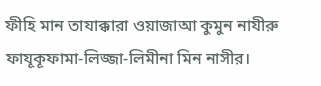ফীহি মান তাযাক্কারা ওয়াজাআ কুমুন নাযীরু ফাযূকূফামা-লিজ্জা-লিমীনা মিন নাসীর।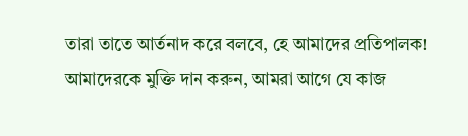তারা তাতে আর্তনাদ করে বলবে, হে আমাদের প্রতিপালক! আমাদেরকে মুক্তি দান করুন, আমরা আগে যে কাজ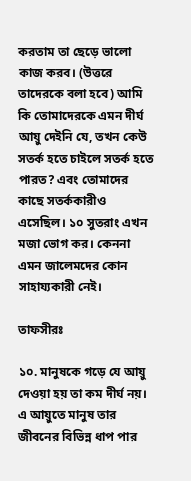করতাম তা ছেড়ে ভালো কাজ করব। (উত্তরে তাদেরকে বলা হবে) আমি কি তোমাদেরকে এমন দীর্ঘ আয়ু দেইনি যে, তখন কেউ সতর্ক হতে চাইলে সতর্ক হতে পারত? এবং তোমাদের কাছে সতর্ককারীও এসেছিল। ১০ সুতরাং এখন মজা ভোগ কর। কেননা এমন জালেমদের কোন সাহায্যকারী নেই।

তাফসীরঃ

১০. মানুষকে গড়ে যে আয়ু দেওয়া হয় তা কম দীর্ঘ নয়। এ আয়ুতে মানুষ তার জীবনের বিভিন্ন ধাপ পার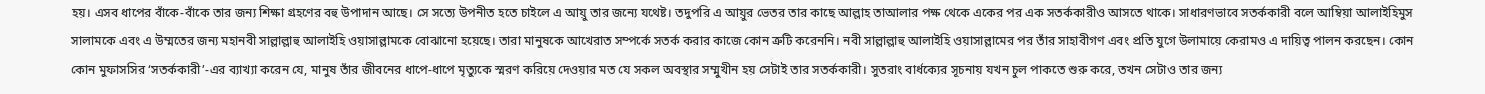হয়। এসব ধাপের বাঁকে-বাঁকে তার জন্য শিক্ষা গ্রহণের বহু উপাদান আছে। সে সত্যে উপনীত হতে চাইলে এ আয়ু তার জন্যে যথেষ্ট। তদুপরি এ আয়ুর ভেতর তার কাছে আল্লাহ তাআলার পক্ষ থেকে একের পর এক সতর্ককারীও আসতে থাকে। সাধারণভাবে সতর্ককারী বলে আম্বিয়া আলাইহিমুস সালামকে এবং এ উম্মতের জন্য মহানবী সাল্লাল্লাহু আলাইহি ওয়াসাল্লামকে বোঝানো হয়েছে। তারা মানুষকে আখেরাত সম্পর্কে সতর্ক করার কাজে কোন ত্রুটি করেননি। নবী সাল্লাল্লাহু আলাইহি ওয়াসাল্লামের পর তাঁর সাহাবীগণ এবং প্রতি যুগে উলামায়ে কেরামও এ দায়িত্ব পালন করছেন। কোন কোন মুফাসসির ‘সতর্ককারী’-এর ব্যাখ্যা করেন যে, মানুষ তাঁর জীবনের ধাপে-ধাপে মৃত্যুকে স্মরণ করিয়ে দেওয়ার মত যে সকল অবস্থার সম্মুখীন হয় সেটাই তার সতর্ককারী। সুতরাং বার্ধক্যের সূচনায় যখন চুল পাকতে শুরু করে, তখন সেটাও তার জন্য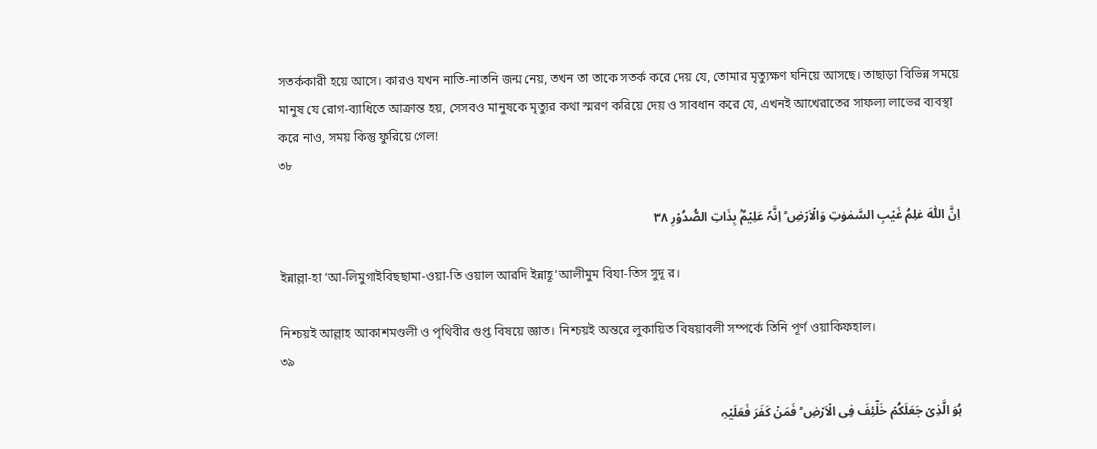সতর্ককারী হয়ে আসে। কারও যখন নাতি-নাতনি জন্ম নেয়, তখন তা তাকে সতর্ক করে দেয় যে, তোমার মৃত্যুক্ষণ ঘনিয়ে আসছে। তাছাড়া বিভিন্ন সময়ে মানুষ যে রোগ-ব্যাধিতে আক্রান্ত হয়, সেসবও মানুষকে মৃত্যুর কথা স্মরণ করিয়ে দেয় ও সাবধান করে যে, এখনই আখেরাতের সাফল্য লাভের ব্যবস্থা করে নাও, সময় কিন্তু ফুরিয়ে গেল!
৩৮

اِنَّ اللّٰہَ عٰلِمُ غَیۡبِ السَّمٰوٰتِ وَالۡاَرۡضِ ؕ اِنَّہٗ عَلِیۡمٌۢ بِذَاتِ الصُّدُوۡرِ ٣٨

ইন্নাল্লা-হা ‘আ-লিমুগাইবিছছামা-ওয়া-তি ওয়াল আরদি ইন্নাহূ‘আলীমুম বিযা-তিস সুদূ র।

নিশ্চয়ই আল্লাহ আকাশমণ্ডলী ও পৃথিবীর গুপ্ত বিষয়ে জ্ঞাত। নিশ্চয়ই অন্তরে লুকায়িত বিষয়াবলী সম্পর্কে তিনি পূর্ণ ওয়াকিফহাল।
৩৯

ہُوَ الَّذِیۡ جَعَلَکُمۡ خَلٰٓئِفَ فِی الۡاَرۡضِ ؕ فَمَنۡ کَفَرَ فَعَلَیۡہِ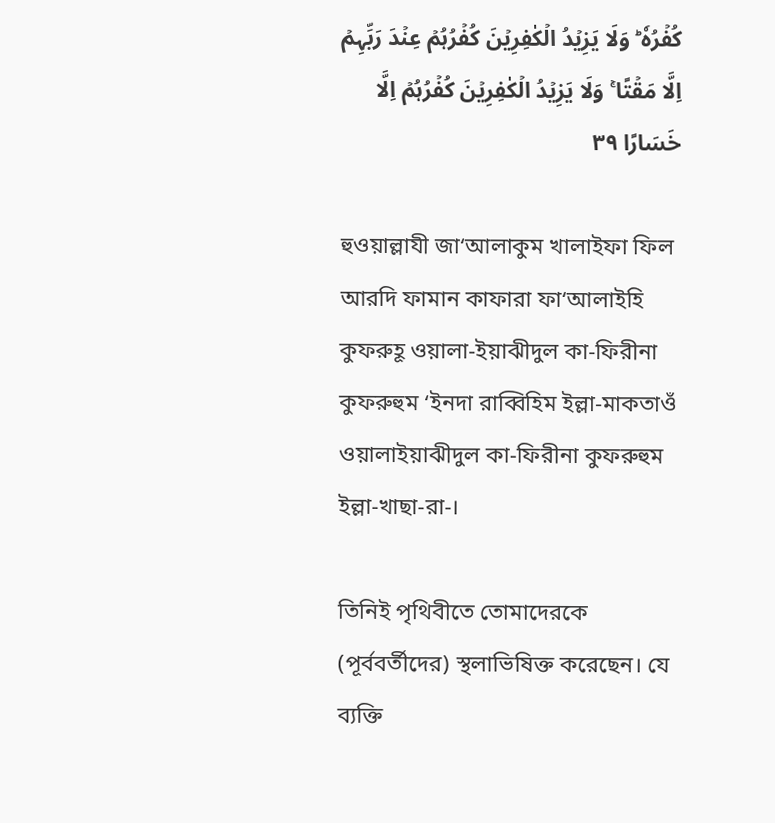کُفۡرُہٗ ؕ وَلَا یَزِیۡدُ الۡکٰفِرِیۡنَ کُفۡرُہُمۡ عِنۡدَ رَبِّہِمۡ اِلَّا مَقۡتًا ۚ وَلَا یَزِیۡدُ الۡکٰفِرِیۡنَ کُفۡرُہُمۡ اِلَّا خَسَارًا ٣٩

হুওয়াল্লাযী জা‘আলাকুম খালাইফা ফিল আরদি ফামান কাফারা ফা‘আলাইহি কুফরুহূ ওয়ালা-ইয়াঝীদুল কা-ফিরীনা কুফরুহুম ‘ইনদা রাব্বিহিম ইল্লা-মাকতাওঁ ওয়ালাইয়াঝীদুল কা-ফিরীনা কুফরুহুম ইল্লা-খাছা-রা-।

তিনিই পৃথিবীতে তোমাদেরকে (পূর্ববর্তীদের) স্থলাভিষিক্ত করেছেন। যে ব্যক্তি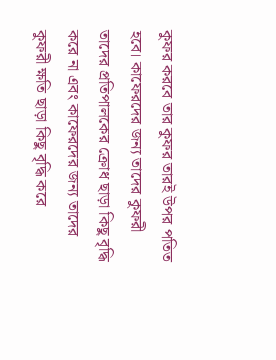কুফর করবে তার কুফর তারই উপর পতিত হবে। কাফেরদের জন্য তাদের কুফরী তাদের প্রতিপালকের ক্রোধ ছাড়া কিছু বৃদ্ধি করে না এবং কাফেরদের জন্য তাদের কুফরী ক্ষতি ছাড়া কিছু বৃদ্ধি করে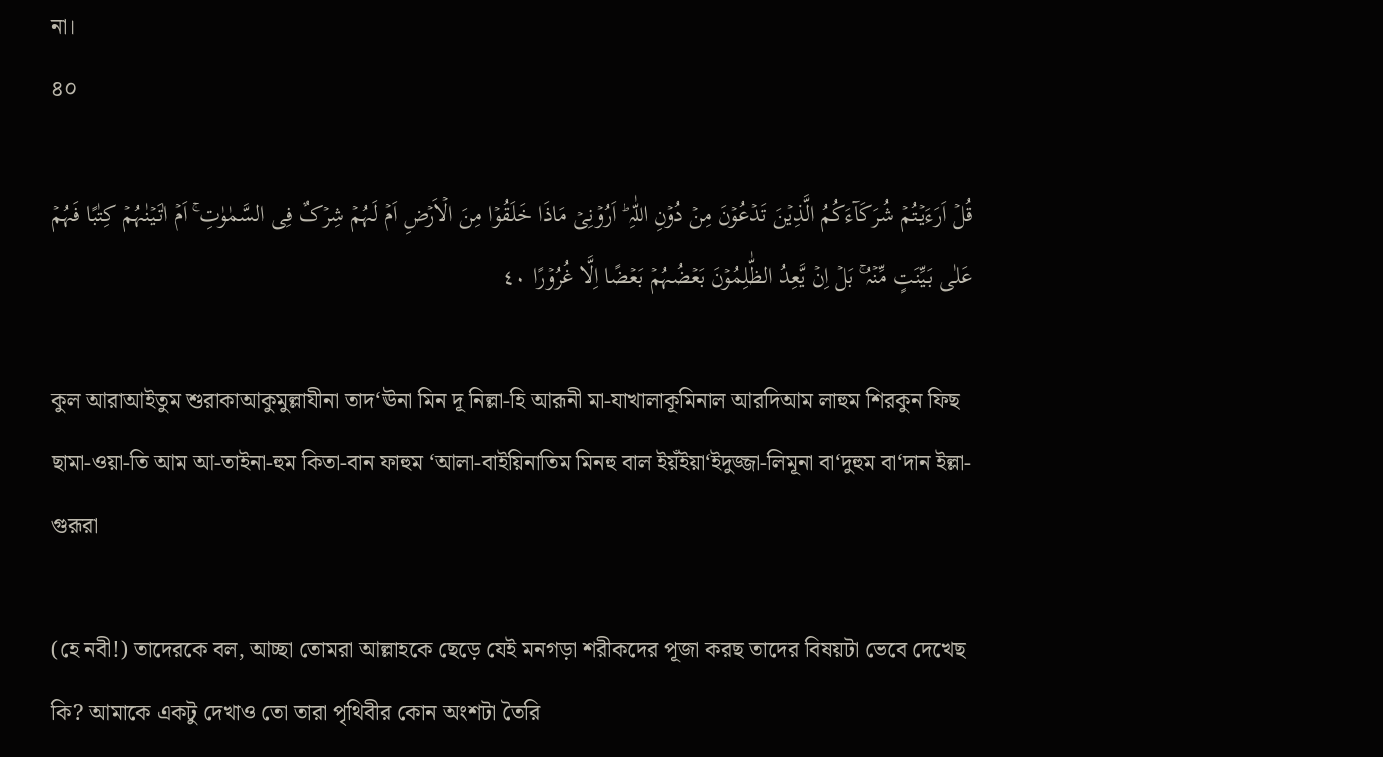না।
৪০

قُلۡ اَرَءَیۡتُمۡ شُرَکَآءَکُمُ الَّذِیۡنَ تَدۡعُوۡنَ مِنۡ دُوۡنِ اللّٰہِ ؕ اَرُوۡنِیۡ مَاذَا خَلَقُوۡا مِنَ الۡاَرۡضِ اَمۡ لَہُمۡ شِرۡکٌ فِی السَّمٰوٰتِ ۚ اَمۡ اٰتَیۡنٰہُمۡ کِتٰبًا فَہُمۡ عَلٰی بَیِّنَتٍ مِّنۡہُ ۚ بَلۡ اِنۡ یَّعِدُ الظّٰلِمُوۡنَ بَعۡضُہُمۡ بَعۡضًا اِلَّا غُرُوۡرًا ٤۰

কুল আরাআইতুম শুরাকাআকুমুল্লাযীনা তাদ‘ঊনা মিন দূ নিল্লা-হি আরূনী মা-যাখালাকূমিনাল আরদিআম লাহুম শিরকুন ফিছ ছামা-ওয়া-তি আম আ-তাইনা-হুম কিতা-বান ফাহুম ‘আলা-বাইয়িনাতিম মিনহু বাল ইয়ঁইয়া‘ইদুজ্জা-লিমূনা বা‘দুহুম বা‘দান ইল্লা-গুরূরা

(হে নবী!) তাদেরকে বল, আচ্ছা তোমরা আল্লাহকে ছেড়ে যেই মনগড়া শরীকদের পূজা করছ তাদের বিষয়টা ভেবে দেখেছ কি? আমাকে একটু দেখাও তো তারা পৃথিবীর কোন অংশটা তৈরি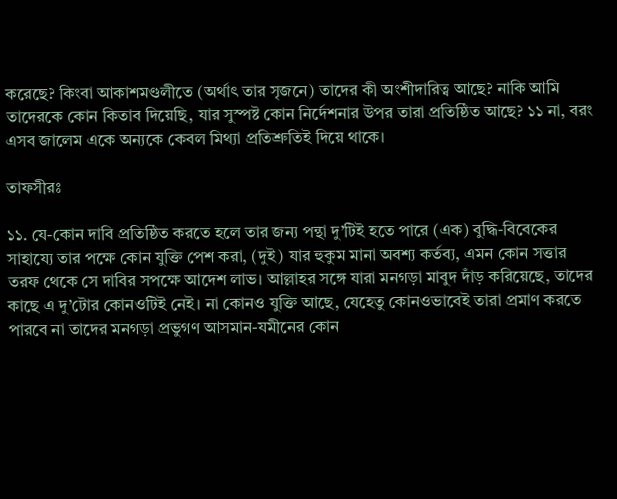করেছে? কিংবা আকাশমণ্ডলীতে (অর্থাৎ তার সৃজনে) তাদের কী অংশীদারিত্ব আছে? নাকি আমি তাদেরকে কোন কিতাব দিয়েছি, যার সুস্পষ্ট কোন নির্দেশনার উপর তারা প্রতিষ্ঠিত আছে? ১১ না, বরং এসব জালেম একে অন্যকে কেবল মিথ্যা প্রতিশ্রুতিই দিয়ে থাকে।

তাফসীরঃ

১১. যে-কোন দাবি প্রতিষ্ঠিত করতে হলে তার জন্য পন্থা দু’টিই হতে পারে (এক) বুদ্ধি-বিবেকের সাহায্যে তার পক্ষে কোন যুক্তি পেশ করা, (দুই) যার হুকুম মানা অবশ্য কর্তব্য, এমন কোন সত্তার তরফ থেকে সে দাবির সপক্ষে আদেশ লাভ। আল্লাহর সঙ্গে যারা মনগড়া মাবুদ দাঁড় করিয়েছে, তাদের কাছে এ দু’টোর কোনওটিই নেই। না কোনও যুক্তি আছে, যেহেতু কোনওভাবেই তারা প্রমাণ করতে পারবে না তাদের মনগড়া প্রভুগণ আসমান-যমীনের কোন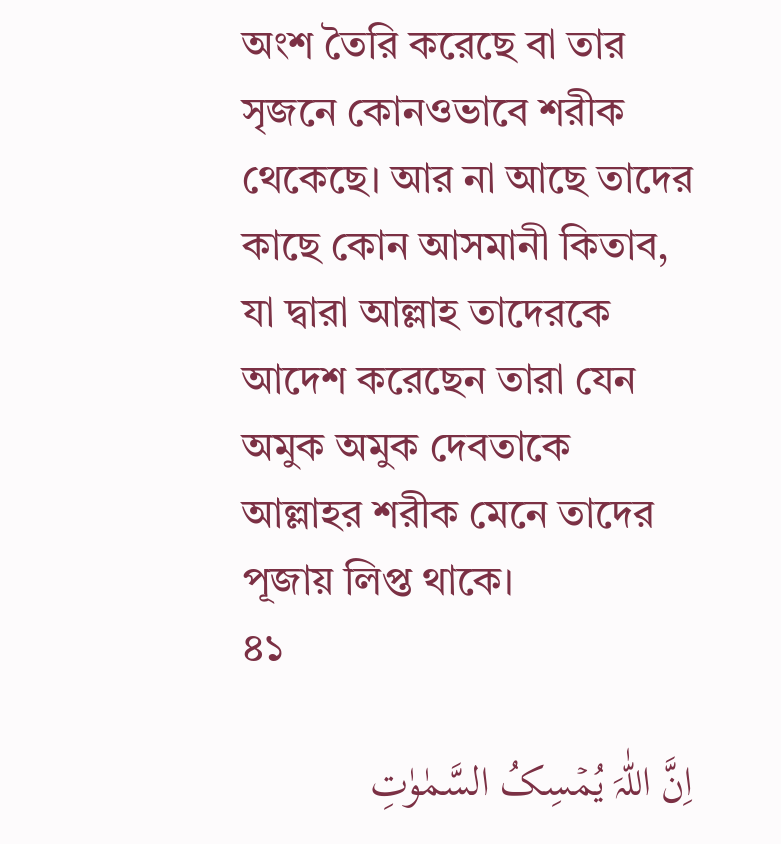অংশ তৈরি করেছে বা তার সৃজনে কোনওভাবে শরীক থেকেছে। আর না আছে তাদের কাছে কোন আসমানী কিতাব, যা দ্বারা আল্লাহ তাদেরকে আদেশ করেছেন তারা যেন অমুক অমুক দেবতাকে আল্লাহর শরীক মেনে তাদের পূজায় লিপ্ত থাকে।
৪১

اِنَّ اللّٰہَ یُمۡسِکُ السَّمٰوٰتِ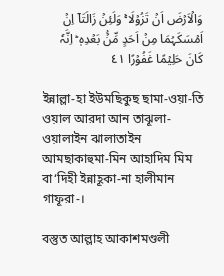وَالۡاَرۡضَ اَنۡ تَزُوۡلَا ۬ۚ وَلَئِنۡ زَالَتَاۤ اِنۡ اَمۡسَکَہُمَا مِنۡ اَحَدٍ مِّنۡۢ بَعۡدِہٖ ؕ اِنَّہٗ کَانَ حَلِیۡمًا غَفُوۡرًا ٤١

ইন্নাল্লা-হা ইউমছিকুছ ছামা-ওয়া-তি ওয়াল আরদা আন তাঝূলা- ওয়ালাইন ঝালাতাইন আমছাকাহুমা-মিন আহাদিম মিম বা‘দিহী ইন্নাহূকা-না হালীমান গাফূরা-।

বস্তুত আল্লাহ আকাশমণ্ডলী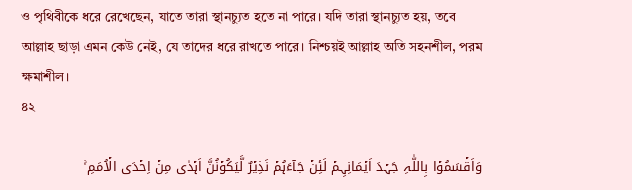ও পৃথিবীকে ধরে রেখেছেন, যাতে তারা স্থানচ্যুত হতে না পারে। যদি তারা স্থানচ্যুত হয়, তবে আল্লাহ ছাড়া এমন কেউ নেই, যে তাদের ধরে রাখতে পারে। নিশ্চয়ই আল্লাহ অতি সহনশীল, পরম ক্ষমাশীল।
৪২

وَاَقۡسَمُوۡا بِاللّٰہِ جَہۡدَ اَیۡمَانِہِمۡ لَئِنۡ جَآءَہُمۡ نَذِیۡرٌ لَّیَکُوۡنُنَّ اَہۡدٰی مِنۡ اِحۡدَی الۡاُمَمِ ۚ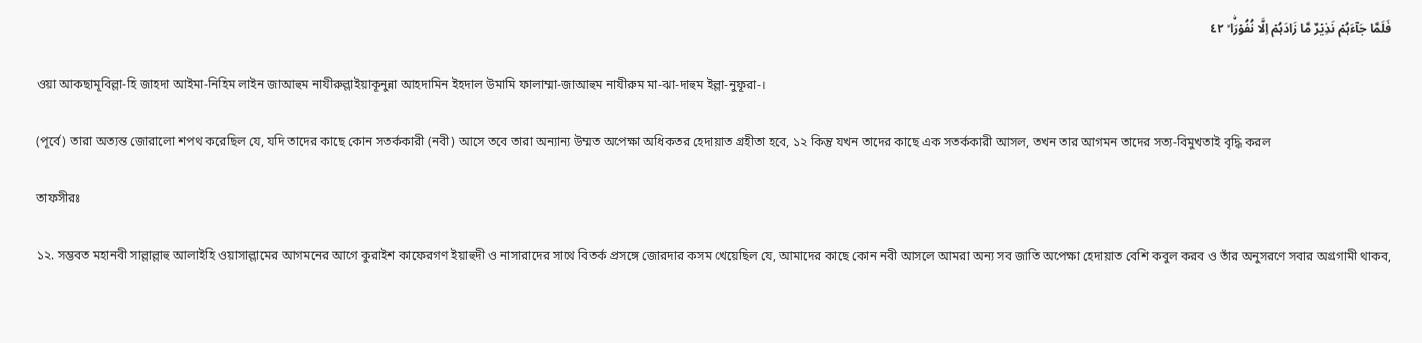فَلَمَّا جَآءَہُمۡ نَذِیۡرٌ مَّا زَادَہُمۡ اِلَّا نُفُوۡرَۨا ۙ ٤٢

ওয়া আকছামূবিল্লা-হি জাহদা আইমা-নিহিম লাইন জাআহুম নাযীরুল্লাইয়াকূনুন্না আহদামিন ইহদাল উমামি ফালাম্মা-জাআহুম নাযীরুম মা-ঝা-দাহুম ইল্লা-নুফূরা-।

(পূর্বে) তারা অত্যন্ত জোরালো শপথ করেছিল যে, যদি তাদের কাছে কোন সতর্ককারী (নবী) আসে তবে তারা অন্যান্য উম্মত অপেক্ষা অধিকতর হেদায়াত গ্রহীতা হবে, ১২ কিন্তু যখন তাদের কাছে এক সতর্ককারী আসল, তখন তার আগমন তাদের সত্য-বিমুখতাই বৃদ্ধি করল

তাফসীরঃ

১২. সম্ভবত মহানবী সাল্লাল্লাহু আলাইহি ওয়াসাল্লামের আগমনের আগে কুরাইশ কাফেরগণ ইয়াহুদী ও নাসারাদের সাথে বিতর্ক প্রসঙ্গে জোরদার কসম খেয়েছিল যে, আমাদের কাছে কোন নবী আসলে আমরা অন্য সব জাতি অপেক্ষা হেদায়াত বেশি কবুল করব ও তাঁর অনুসরণে সবার অগ্রগামী থাকব,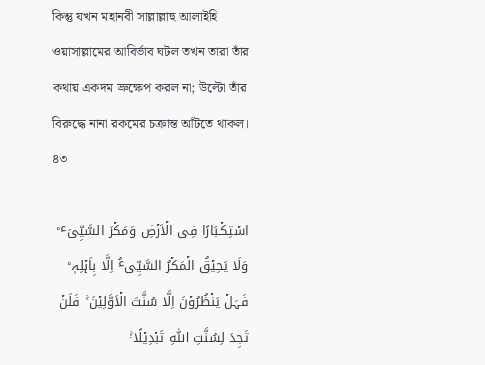কিন্তু যখন মহানবী সাল্লাল্লাহু আলাইহি ওয়াসাল্লামের আবির্ভাব ঘটল তখন তারা তাঁর কথায় একদম ভ্রুক্ষেপ করল না; উল্টো তাঁর বিরুদ্ধে নানা রকমের চক্রান্ত আঁটতে থাকল।
৪৩

اسۡتِکۡـبَارًا فِی الۡاَرۡضِ وَمَکۡرَ السَّیِّیَٴ ؕ وَلَا یَحِیۡقُ الۡمَکۡرُ السَّیِّیٴُ اِلَّا بِاَہۡلِہٖ ؕ فَہَلۡ یَنۡظُرُوۡنَ اِلَّا سُنَّتَ الۡاَوَّلِیۡنَ ۚ فَلَنۡ تَجِدَ لِسُنَّتِ اللّٰہِ تَبۡدِیۡلًا ۬ۚ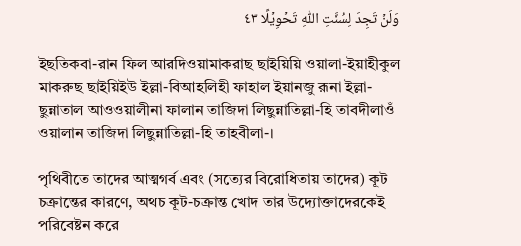وَلَنۡ تَجِدَ لِسُنَّتِ اللّٰہِ تَحۡوِیۡلًا ٤٣

ইছতিকবা-রান ফিল আরদিওয়ামাকরাছ ছাইয়িয়ি ওয়ালা-ইয়াহীকুল মাকরুছ ছাইয়িইউ ইল্লা-বিআহলিহী ফাহাল ইয়ানজু রূনা ইল্লা-ছুন্নাতাল আওওয়ালীনা ফালান তাজিদা লিছুন্নাতিল্লা-হি তাবদীলাওঁ ওয়ালান তাজিদা লিছুন্নাতিল্লা-হি তাহবীলা-।

পৃথিবীতে তাদের আত্মগর্ব এবং (সত্যের বিরোধিতায় তাদের) কূট চক্রান্তের কারণে, অথচ কূট-চক্রান্ত খোদ তার উদ্যোক্তাদেরকেই পরিবেষ্টন করে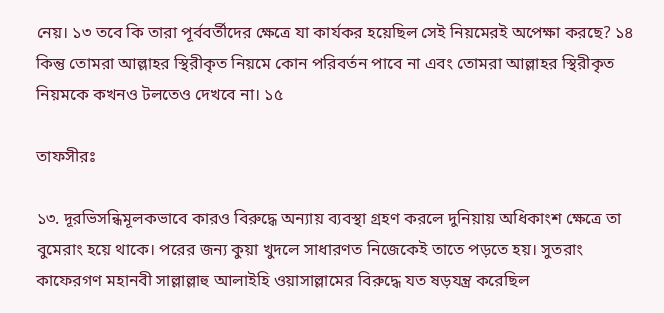নেয়। ১৩ তবে কি তারা পূর্ববর্তীদের ক্ষেত্রে যা কার্যকর হয়েছিল সেই নিয়মেরই অপেক্ষা করছে? ১৪ কিন্তু তোমরা আল্লাহর স্থিরীকৃত নিয়মে কোন পরিবর্তন পাবে না এবং তোমরা আল্লাহর স্থিরীকৃত নিয়মকে কখনও টলতেও দেখবে না। ১৫

তাফসীরঃ

১৩. দূরভিসন্ধিমূলকভাবে কারও বিরুদ্ধে অন্যায় ব্যবস্থা গ্রহণ করলে দুনিয়ায় অধিকাংশ ক্ষেত্রে তা বুমেরাং হয়ে থাকে। পরের জন্য কুয়া খুদলে সাধারণত নিজেকেই তাতে পড়তে হয়। সুতরাং কাফেরগণ মহানবী সাল্লাল্লাহু আলাইহি ওয়াসাল্লামের বিরুদ্ধে যত ষড়যন্ত্র করেছিল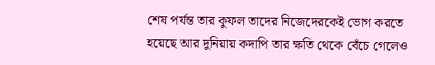শেষ পর্যন্ত তার কুফল তাদের নিজেদেরকেই ভোগ করতে হয়েছে আর দুনিয়ায় কদাপি তার ক্ষতি থেকে বেঁচে গেলেও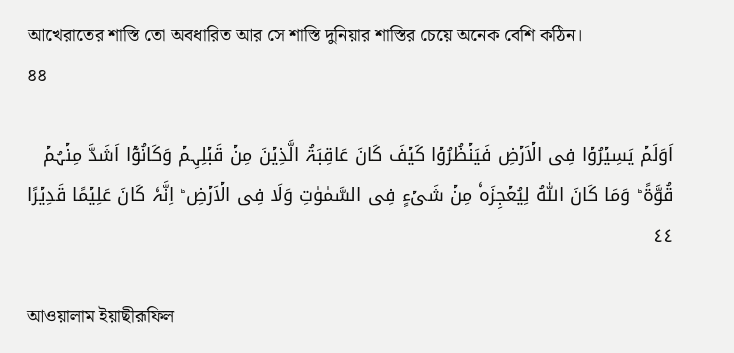আখেরাতের শাস্তি তো অবধারিত আর সে শাস্তি দুনিয়ার শাস্তির চেয়ে অনেক বেশি কঠিন।
৪৪

اَوَلَمۡ یَسِیۡرُوۡا فِی الۡاَرۡضِ فَیَنۡظُرُوۡا کَیۡفَ کَانَ عَاقِبَۃُ الَّذِیۡنَ مِنۡ قَبۡلِہِمۡ وَکَانُوۡۤا اَشَدَّ مِنۡہُمۡ قُوَّۃً ؕ وَمَا کَانَ اللّٰہُ لِیُعۡجِزَہٗ مِنۡ شَیۡءٍ فِی السَّمٰوٰتِ وَلَا فِی الۡاَرۡضِ ؕ اِنَّہٗ کَانَ عَلِیۡمًا قَدِیۡرًا ٤٤

আওয়ালাম ইয়াছীরূফিল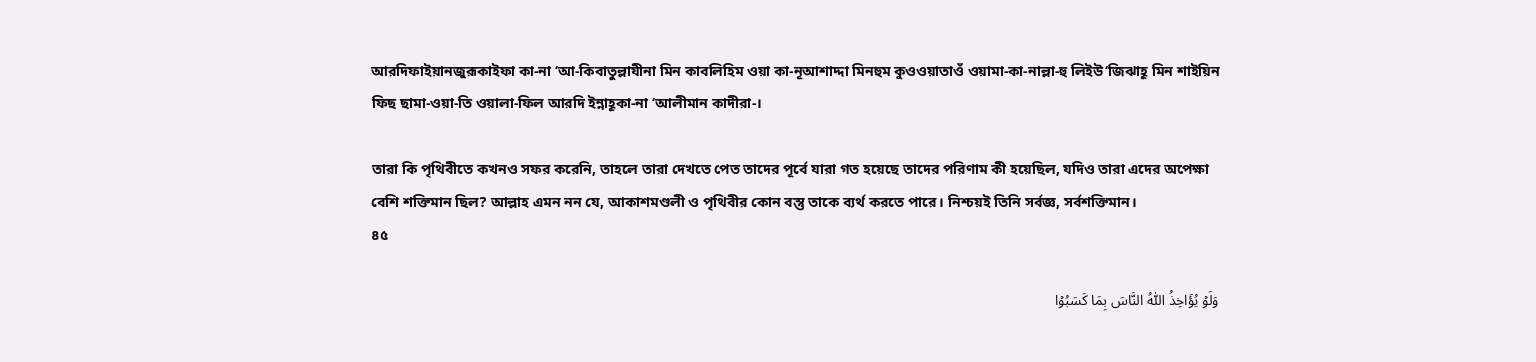আরদিফাইয়ানজুরূকাইফা কা-না ‘আ-কিবাতুল্লাযীনা মিন কাবলিহিম ওয়া কা-নূআশাদ্দা মিনহুম কুওওয়াতাওঁ ওয়ামা-কা-নাল্লা-হু লিইউ‘জিঝাহূ মিন শাইয়িন ফিছ ছামা-ওয়া-তি ওয়ালা-ফিল আরদি ইন্নাহূকা-না ‘আলীমান কাদীরা-।

তারা কি পৃথিবীতে কখনও সফর করেনি, তাহলে তারা দেখতে পেত তাদের পূর্বে যারা গত হয়েছে তাদের পরিণাম কী হয়েছিল, যদিও তারা এদের অপেক্ষা বেশি শক্তিমান ছিল? আল্লাহ এমন নন যে, আকাশমণ্ডলী ও পৃথিবীর কোন বস্তু তাকে ব্যর্থ করতে পারে। নিশ্চয়ই তিনি সর্বজ্ঞ, সর্বশক্তিমান।
৪৫

وَلَوۡ یُؤَاخِذُ اللّٰہُ النَّاسَ بِمَا کَسَبُوۡا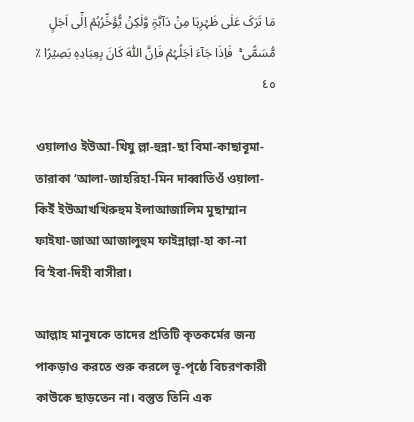مَا تَرَکَ عَلٰی ظَہۡرِہَا مِنۡ دَآبَّۃٍ وَّلٰکِنۡ یُّؤَخِّرُہُمۡ اِلٰۤی اَجَلٍ مُّسَمًّی ۚ  فَاِذَا جَآءَ اَجَلُہُمۡ فَاِنَّ اللّٰہَ کَانَ بِعِبَادِہٖ بَصِیۡرًا ٪ ٤٥

ওয়ালাও ইউআ-খিযু ল্লা-হুন্না-ছা বিমা-কাছাবূমা-তারাকা ‘আলা-জাহরিহা-মিন দাব্বাতিওঁ ওয়ালা-কিইঁ ইউআখখিরুহুম ইলাআজালিম মুছাম্মান ফাইযা-জাআ আজালুহুম ফাইন্নাল্লা-হা কা-না বি‘ইবা-দিহী বাসীরা।

আল্লাহ মানুষকে তাদের প্রতিটি কৃতকর্মের জন্য পাকড়াও করতে শুরু করলে ভূ-পৃষ্ঠে বিচরণকারী কাউকে ছাড়তেন না। বস্তুত তিনি এক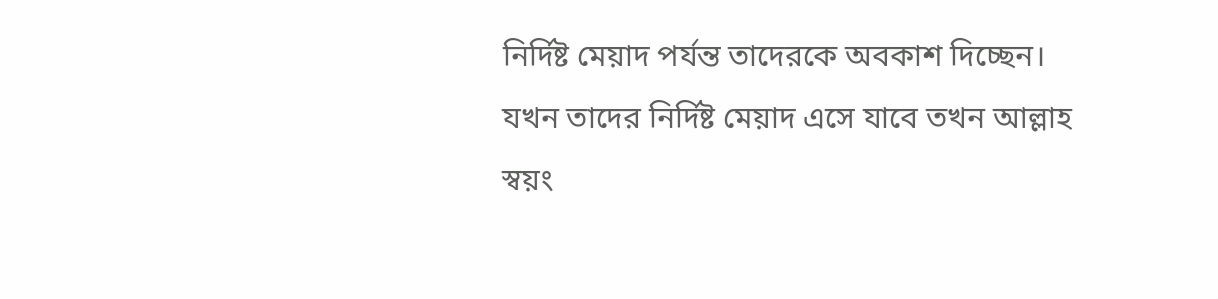নির্দিষ্ট মেয়াদ পর্যন্ত তাদেরকে অবকাশ দিচ্ছেন। যখন তাদের নির্দিষ্ট মেয়াদ এসে যাবে তখন আল্লাহ স্বয়ং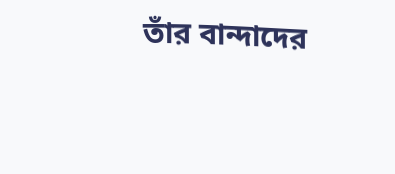তাঁর বান্দাদের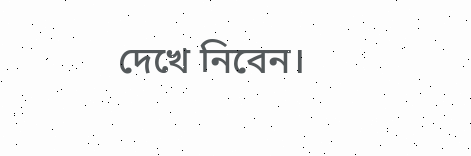দেখে নিবেন।